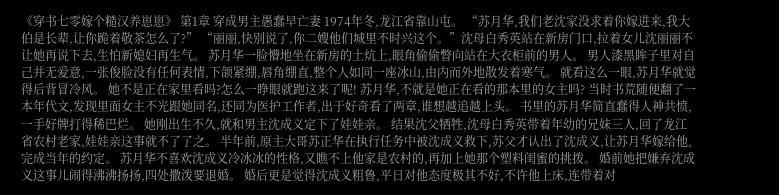《穿书七零嫁个糙汉养崽崽》 第1章 穿成男主愚蠢早亡妻 1974年冬,龙江省靠山屯。 “苏月华,我们老沈家没求着你嫁进来,我大伯是长辈,让你跪着敬茶怎么了?” “丽丽,快别说了,你二嫂他们城里不时兴这个。”沈母白秀英站在新房门口,拉着女儿沈丽丽不让她再说下去,生怕新媳妇再生气。 苏月华一脸懵地坐在新房的土炕上,眼角偷偷瞥向站在大衣柜前的男人。 男人漆黑眸子里对自己并无爱意,一张俊脸没有任何表情,下颌紧绷,唇角绷直,整个人如同一座冰山,由内而外地散发着寒气。 就看这么一眼,苏月华就觉得后背冒冷风。 她不是正在家里看吗?怎么一睁眼就跑这来了呢! 苏月华,不就是她正在看的那本里的女主吗? 当时书荒随便翻了一本年代文,发现里面女主不光跟她同名,还同为医护工作者,出于好奇看了两章,谁想越追越上头。 书里的苏月华简直蠢得人神共愤,一手好牌打得稀巴烂。 她刚出生不久,就和男主沈成义定下了娃娃亲。 结果沈父牺牲,沈母白秀英带着年幼的兄妹三人,回了龙江省农村老家,娃娃亲这事就不了了之。 半年前,原主大哥苏正华在执行任务中被沈成义救下,苏父才认出了沈成义,让苏月华嫁给他,完成当年的约定。 苏月华不喜欢沈成义冷冰冰的性格,又瞧不上他家是农村的,再加上她那个塑料闺蜜的挑拨。 婚前她把嫌弃沈成义这事儿闹得沸沸扬扬,四处撒泼要退婚。 婚后更是觉得沈成义粗鲁,平日对他态度极其不好,不许他上床,连带着对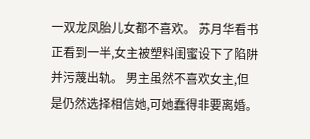一双龙凤胎儿女都不喜欢。 苏月华看书正看到一半,女主被塑料闺蜜设下了陷阱并污蔑出轨。 男主虽然不喜欢女主,但是仍然选择相信她,可她蠢得非要离婚。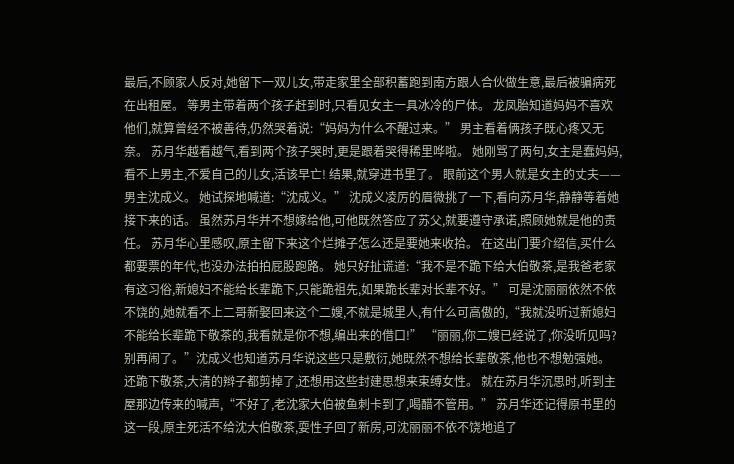最后,不顾家人反对,她留下一双儿女,带走家里全部积蓄跑到南方跟人合伙做生意,最后被骗病死在出租屋。 等男主带着两个孩子赶到时,只看见女主一具冰冷的尸体。 龙凤胎知道妈妈不喜欢他们,就算曾经不被善待,仍然哭着说:“妈妈为什么不醒过来。” 男主看着俩孩子既心疼又无奈。 苏月华越看越气,看到两个孩子哭时,更是跟着哭得稀里哗啦。 她刚骂了两句,女主是蠢妈妈,看不上男主,不爱自己的儿女,活该早亡! 结果,就穿进书里了。 眼前这个男人就是女主的丈夫——男主沈成义。 她试探地喊道:“沈成义。” 沈成义凌厉的眉微挑了一下,看向苏月华,静静等着她接下来的话。 虽然苏月华并不想嫁给他,可他既然答应了苏父,就要遵守承诺,照顾她就是他的责任。 苏月华心里感叹,原主留下来这个烂摊子怎么还是要她来收拾。 在这出门要介绍信,买什么都要票的年代,也没办法拍拍屁股跑路。 她只好扯谎道:“我不是不跪下给大伯敬茶,是我爸老家有这习俗,新媳妇不能给长辈跪下,只能跪祖先,如果跪长辈对长辈不好。” 可是沈丽丽依然不依不饶的,她就看不上二哥新娶回来这个二嫂,不就是城里人,有什么可高傲的,“我就没听过新媳妇不能给长辈跪下敬茶的,我看就是你不想,编出来的借口!” “丽丽,你二嫂已经说了,你没听见吗?别再闹了。”沈成义也知道苏月华说这些只是敷衍,她既然不想给长辈敬茶,他也不想勉强她。 还跪下敬茶,大清的辫子都剪掉了,还想用这些封建思想来束缚女性。 就在苏月华沉思时,听到主屋那边传来的喊声,“不好了,老沈家大伯被鱼刺卡到了,喝醋不管用。” 苏月华还记得原书里的这一段,原主死活不给沈大伯敬茶,耍性子回了新房,可沈丽丽不依不饶地追了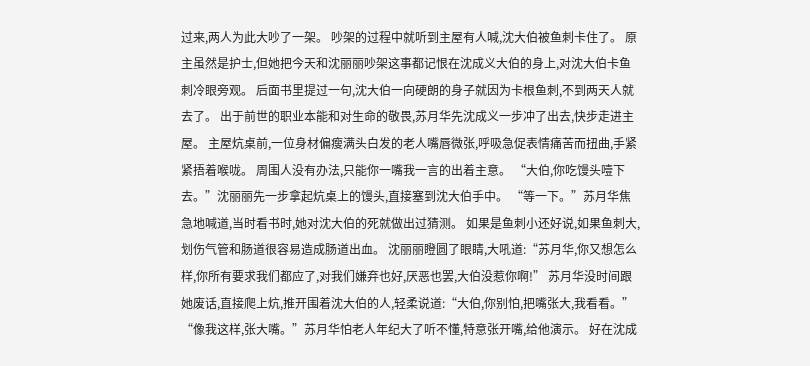过来,两人为此大吵了一架。 吵架的过程中就听到主屋有人喊,沈大伯被鱼刺卡住了。 原主虽然是护士,但她把今天和沈丽丽吵架这事都记恨在沈成义大伯的身上,对沈大伯卡鱼刺冷眼旁观。 后面书里提过一句,沈大伯一向硬朗的身子就因为卡根鱼刺,不到两天人就去了。 出于前世的职业本能和对生命的敬畏,苏月华先沈成义一步冲了出去,快步走进主屋。 主屋炕桌前,一位身材偏瘦满头白发的老人嘴唇微张,呼吸急促表情痛苦而扭曲,手紧紧捂着喉咙。 周围人没有办法,只能你一嘴我一言的出着主意。 “大伯,你吃馒头噎下去。”沈丽丽先一步拿起炕桌上的馒头,直接塞到沈大伯手中。 “等一下。”苏月华焦急地喊道,当时看书时,她对沈大伯的死就做出过猜测。 如果是鱼刺小还好说,如果鱼刺大,划伤气管和肠道很容易造成肠道出血。 沈丽丽瞪圆了眼睛,大吼道:“苏月华,你又想怎么样,你所有要求我们都应了,对我们嫌弃也好,厌恶也罢,大伯没惹你啊!” 苏月华没时间跟她废话,直接爬上炕,推开围着沈大伯的人,轻柔说道:“大伯,你别怕,把嘴张大,我看看。” “像我这样,张大嘴。”苏月华怕老人年纪大了听不懂,特意张开嘴,给他演示。 好在沈成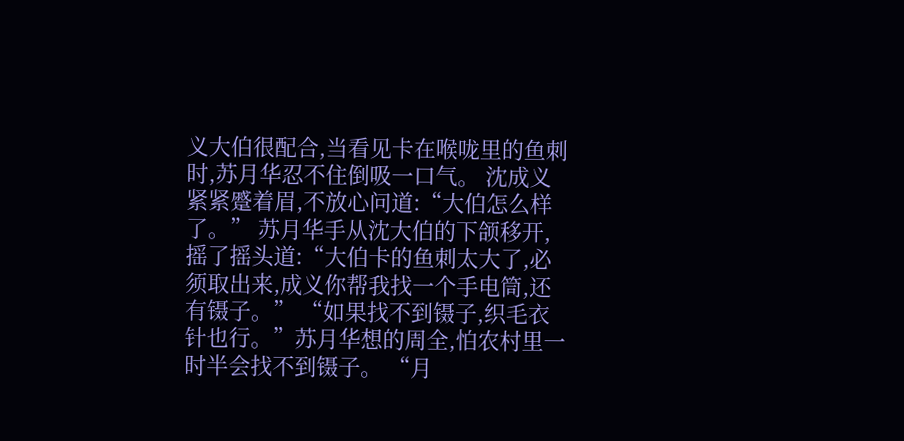义大伯很配合,当看见卡在喉咙里的鱼刺时,苏月华忍不住倒吸一口气。 沈成义紧紧蹙着眉,不放心问道:“大伯怎么样了。” 苏月华手从沈大伯的下颌移开,摇了摇头道:“大伯卡的鱼刺太大了,必须取出来,成义你帮我找一个手电筒,还有镊子。” “如果找不到镊子,织毛衣针也行。”苏月华想的周全,怕农村里一时半会找不到镊子。 “月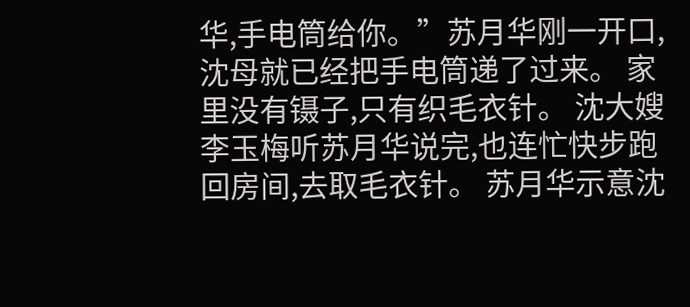华,手电筒给你。”苏月华刚一开口,沈母就已经把手电筒递了过来。 家里没有镊子,只有织毛衣针。 沈大嫂李玉梅听苏月华说完,也连忙快步跑回房间,去取毛衣针。 苏月华示意沈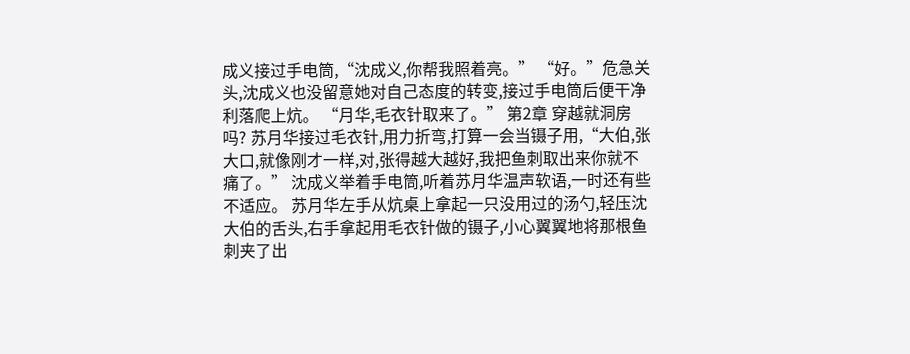成义接过手电筒,“沈成义,你帮我照着亮。” “好。”危急关头,沈成义也没留意她对自己态度的转变,接过手电筒后便干净利落爬上炕。 “月华,毛衣针取来了。” 第2章 穿越就洞房吗? 苏月华接过毛衣针,用力折弯,打算一会当镊子用,“大伯,张大口,就像刚才一样,对,张得越大越好,我把鱼刺取出来你就不痛了。” 沈成义举着手电筒,听着苏月华温声软语,一时还有些不适应。 苏月华左手从炕桌上拿起一只没用过的汤勺,轻压沈大伯的舌头,右手拿起用毛衣针做的镊子,小心翼翼地将那根鱼刺夹了出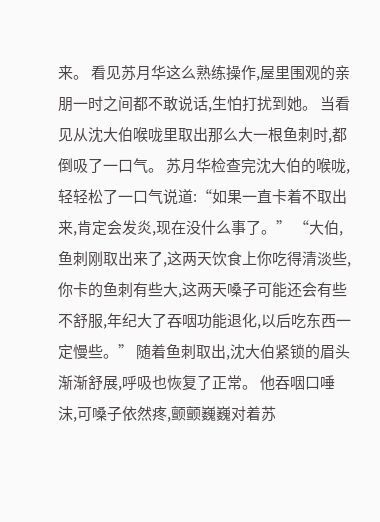来。 看见苏月华这么熟练操作,屋里围观的亲朋一时之间都不敢说话,生怕打扰到她。 当看见从沈大伯喉咙里取出那么大一根鱼刺时,都倒吸了一口气。 苏月华检查完沈大伯的喉咙,轻轻松了一口气说道:“如果一直卡着不取出来,肯定会发炎,现在没什么事了。” “大伯,鱼刺刚取出来了,这两天饮食上你吃得清淡些,你卡的鱼刺有些大,这两天嗓子可能还会有些不舒服,年纪大了吞咽功能退化,以后吃东西一定慢些。” 随着鱼刺取出,沈大伯紧锁的眉头渐渐舒展,呼吸也恢复了正常。 他吞咽口唾沫,可嗓子依然疼,颤颤巍巍对着苏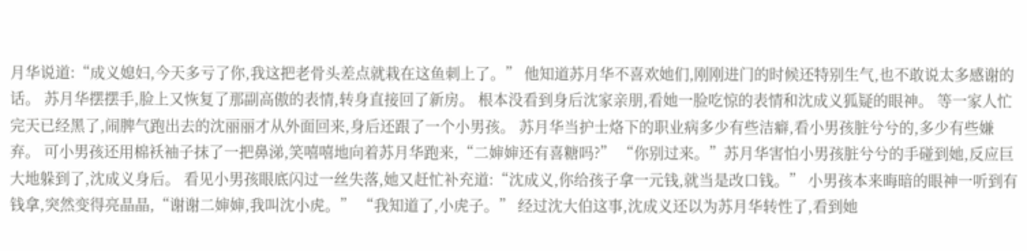月华说道:“成义媳妇,今天多亏了你,我这把老骨头差点就栽在这鱼刺上了。” 他知道苏月华不喜欢她们,刚刚进门的时候还特别生气,也不敢说太多感谢的话。 苏月华摆摆手,脸上又恢复了那副高傲的表情,转身直接回了新房。 根本没看到身后沈家亲朋,看她一脸吃惊的表情和沈成义狐疑的眼神。 等一家人忙完天已经黑了,闹脾气跑出去的沈丽丽才从外面回来,身后还跟了一个小男孩。 苏月华当护士烙下的职业病多少有些洁癖,看小男孩脏兮兮的,多少有些嫌弃。 可小男孩还用棉袄袖子抹了一把鼻涕,笑嘻嘻地向着苏月华跑来,“二婶婶还有喜糖吗?” “你别过来。”苏月华害怕小男孩脏兮兮的手碰到她,反应巨大地躲到了,沈成义身后。 看见小男孩眼底闪过一丝失落,她又赶忙补充道:“沈成义,你给孩子拿一元钱,就当是改口钱。” 小男孩本来晦暗的眼神一听到有钱拿,突然变得亮晶晶,“谢谢二婶婶,我叫沈小虎。” “我知道了,小虎子。” 经过沈大伯这事,沈成义还以为苏月华转性了,看到她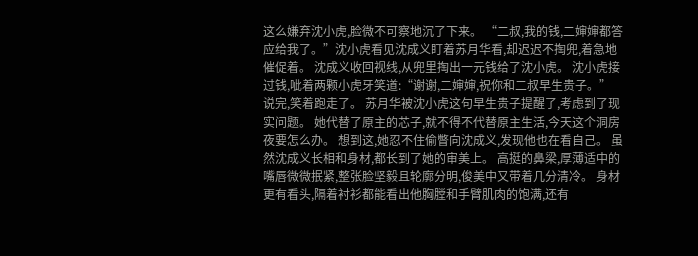这么嫌弃沈小虎,脸微不可察地沉了下来。 “二叔,我的钱,二婶婶都答应给我了。”沈小虎看见沈成义盯着苏月华看,却迟迟不掏兜,着急地催促着。 沈成义收回视线,从兜里掏出一元钱给了沈小虎。 沈小虎接过钱,呲着两颗小虎牙笑道:“谢谢,二婶婶,祝你和二叔早生贵子。” 说完,笑着跑走了。 苏月华被沈小虎这句早生贵子提醒了,考虑到了现实问题。 她代替了原主的芯子,就不得不代替原主生活,今天这个洞房夜要怎么办。 想到这,她忍不住偷瞥向沈成义,发现他也在看自己。 虽然沈成义长相和身材,都长到了她的审美上。 高挺的鼻梁,厚薄适中的嘴唇微微抿紧,整张脸坚毅且轮廓分明,俊美中又带着几分清冷。 身材更有看头,隔着衬衫都能看出他胸膛和手臂肌肉的饱满,还有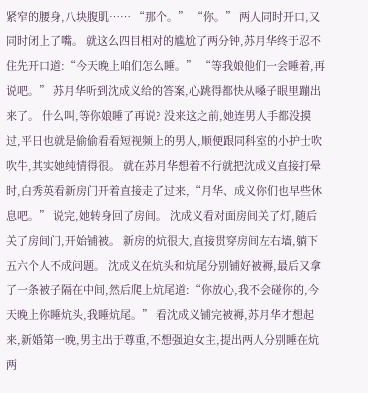紧窄的腰身,八块腹肌…… “那个。” “你。” 两人同时开口,又同时闭上了嘴。 就这么四目相对的尴尬了两分钟,苏月华终于忍不住先开口道:“今天晚上咱们怎么睡。” “等我娘他们一会睡着,再说吧。” 苏月华听到沈成义给的答案,心跳得都快从嗓子眼里蹦出来了。 什么叫,等你娘睡了再说? 没来这之前,她连男人手都没摸过,平日也就是偷偷看看短视频上的男人,顺便跟同科室的小护士吹吹牛,其实她纯情得很。 就在苏月华想着不行就把沈成义直接打晕时,白秀英看新房门开着直接走了过来,“月华、成义你们也早些休息吧。” 说完,她转身回了房间。 沈成义看对面房间关了灯,随后关了房间门,开始铺被。 新房的炕很大,直接贯穿房间左右墙,躺下五六个人不成问题。 沈成义在炕头和炕尾分别铺好被褥,最后又拿了一条被子隔在中间,然后爬上炕尾道:“你放心,我不会碰你的,今天晚上你睡炕头,我睡炕尾。” 看沈成义铺完被褥,苏月华才想起来,新婚第一晚,男主出于尊重,不想强迫女主,提出两人分别睡在炕两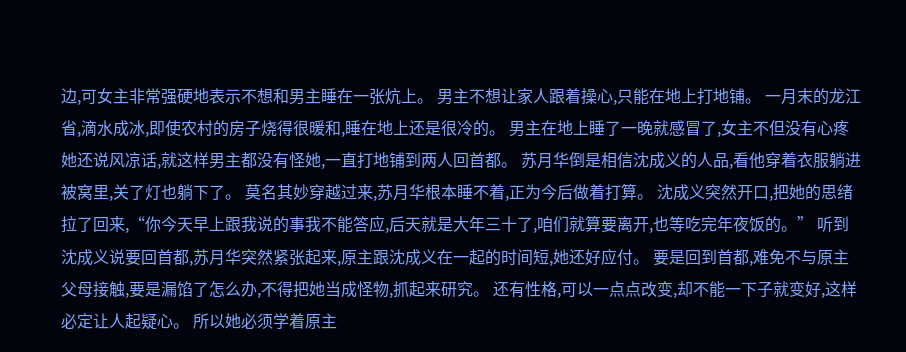边,可女主非常强硬地表示不想和男主睡在一张炕上。 男主不想让家人跟着操心,只能在地上打地铺。 一月末的龙江省,滴水成冰,即使农村的房子烧得很暖和,睡在地上还是很冷的。 男主在地上睡了一晚就感冒了,女主不但没有心疼她还说风凉话,就这样男主都没有怪她,一直打地铺到两人回首都。 苏月华倒是相信沈成义的人品,看他穿着衣服躺进被窝里,关了灯也躺下了。 莫名其妙穿越过来,苏月华根本睡不着,正为今后做着打算。 沈成义突然开口,把她的思绪拉了回来,“你今天早上跟我说的事我不能答应,后天就是大年三十了,咱们就算要离开,也等吃完年夜饭的。” 听到沈成义说要回首都,苏月华突然紧张起来,原主跟沈成义在一起的时间短,她还好应付。 要是回到首都,难免不与原主父母接触,要是漏馅了怎么办,不得把她当成怪物,抓起来研究。 还有性格,可以一点点改变,却不能一下子就变好,这样必定让人起疑心。 所以她必须学着原主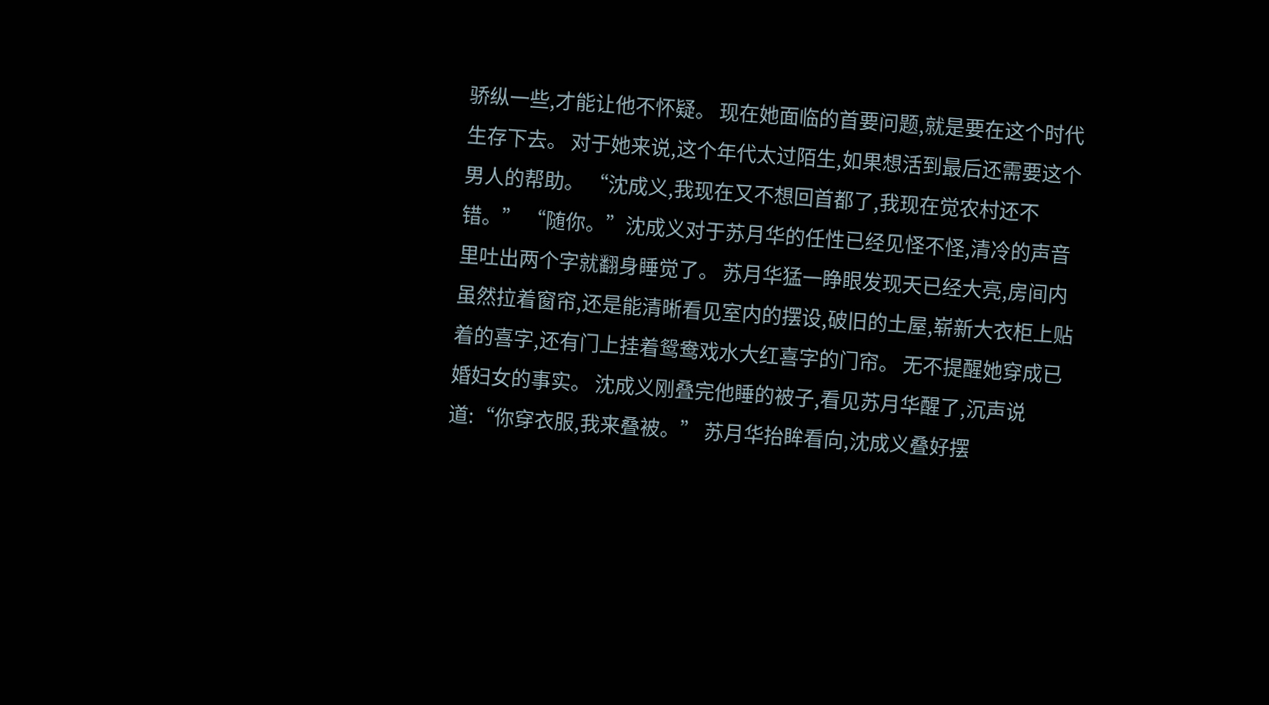骄纵一些,才能让他不怀疑。 现在她面临的首要问题,就是要在这个时代生存下去。 对于她来说,这个年代太过陌生,如果想活到最后还需要这个男人的帮助。 “沈成义,我现在又不想回首都了,我现在觉农村还不错。” “随你。”沈成义对于苏月华的任性已经见怪不怪,清冷的声音里吐出两个字就翻身睡觉了。 苏月华猛一睁眼发现天已经大亮,房间内虽然拉着窗帘,还是能清晰看见室内的摆设,破旧的土屋,崭新大衣柜上贴着的喜字,还有门上挂着鸳鸯戏水大红喜字的门帘。 无不提醒她穿成已婚妇女的事实。 沈成义刚叠完他睡的被子,看见苏月华醒了,沉声说道:“你穿衣服,我来叠被。” 苏月华抬眸看向,沈成义叠好摆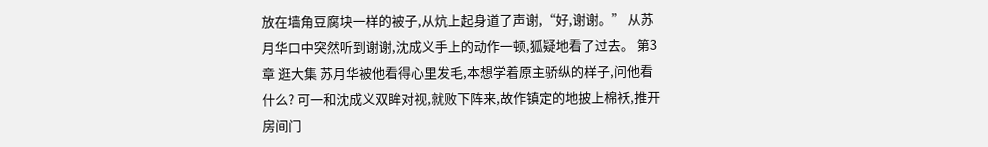放在墙角豆腐块一样的被子,从炕上起身道了声谢,“好,谢谢。” 从苏月华口中突然听到谢谢,沈成义手上的动作一顿,狐疑地看了过去。 第3章 逛大集 苏月华被他看得心里发毛,本想学着原主骄纵的样子,问他看什么? 可一和沈成义双眸对视,就败下阵来,故作镇定的地披上棉袄,推开房间门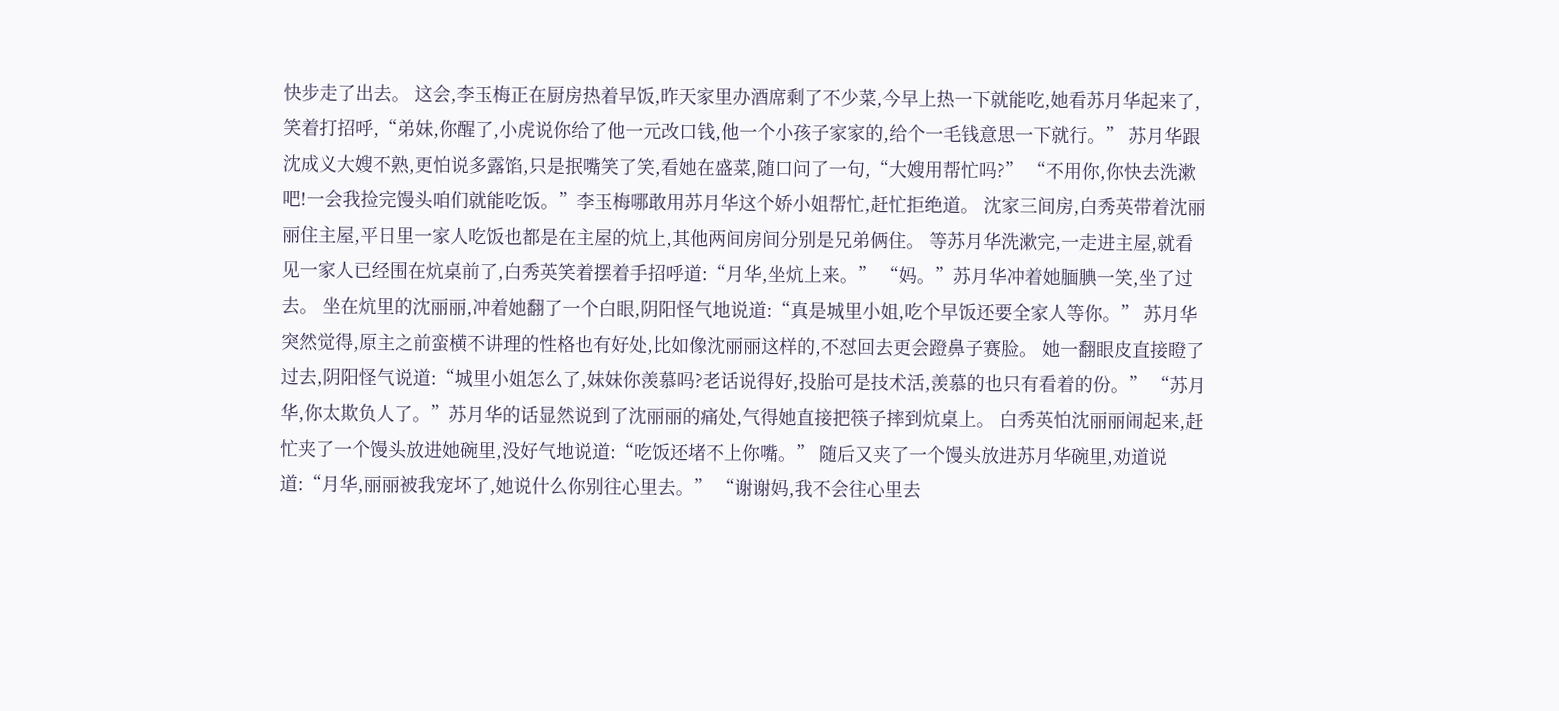快步走了出去。 这会,李玉梅正在厨房热着早饭,昨天家里办酒席剩了不少菜,今早上热一下就能吃,她看苏月华起来了,笑着打招呼,“弟妹,你醒了,小虎说你给了他一元改口钱,他一个小孩子家家的,给个一毛钱意思一下就行。” 苏月华跟沈成义大嫂不熟,更怕说多露馅,只是抿嘴笑了笑,看她在盛菜,随口问了一句,“大嫂用帮忙吗?” “不用你,你快去洗漱吧!一会我捡完馒头咱们就能吃饭。”李玉梅哪敢用苏月华这个娇小姐帮忙,赶忙拒绝道。 沈家三间房,白秀英带着沈丽丽住主屋,平日里一家人吃饭也都是在主屋的炕上,其他两间房间分别是兄弟俩住。 等苏月华洗漱完,一走进主屋,就看见一家人已经围在炕桌前了,白秀英笑着摆着手招呼道:“月华,坐炕上来。” “妈。”苏月华冲着她腼腆一笑,坐了过去。 坐在炕里的沈丽丽,冲着她翻了一个白眼,阴阳怪气地说道:“真是城里小姐,吃个早饭还要全家人等你。” 苏月华突然觉得,原主之前蛮横不讲理的性格也有好处,比如像沈丽丽这样的,不怼回去更会蹬鼻子赛脸。 她一翻眼皮直接瞪了过去,阴阳怪气说道:“城里小姐怎么了,妹妹你羡慕吗?老话说得好,投胎可是技术活,羡慕的也只有看着的份。” “苏月华,你太欺负人了。”苏月华的话显然说到了沈丽丽的痛处,气得她直接把筷子摔到炕桌上。 白秀英怕沈丽丽闹起来,赶忙夹了一个馒头放进她碗里,没好气地说道:“吃饭还堵不上你嘴。” 随后又夹了一个馒头放进苏月华碗里,劝道说道:“月华,丽丽被我宠坏了,她说什么你别往心里去。” “谢谢妈,我不会往心里去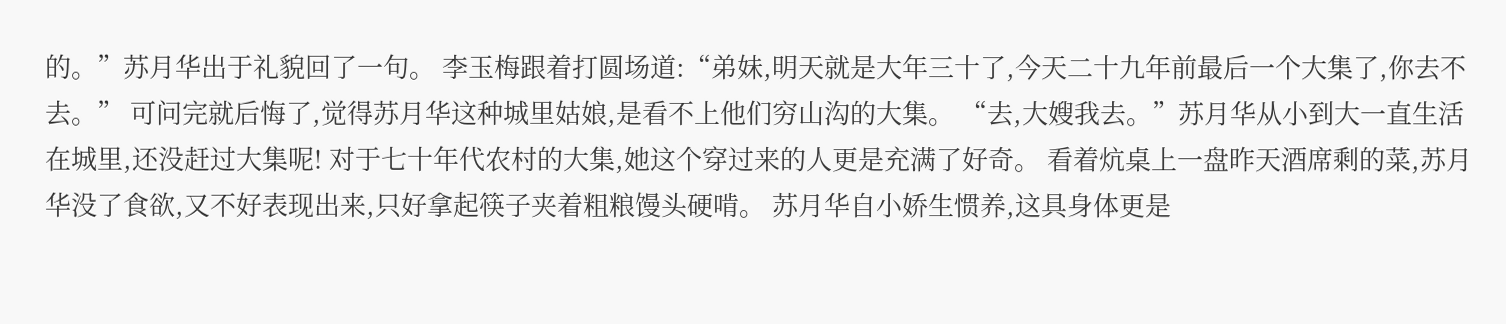的。”苏月华出于礼貌回了一句。 李玉梅跟着打圆场道:“弟妹,明天就是大年三十了,今天二十九年前最后一个大集了,你去不去。” 可问完就后悔了,觉得苏月华这种城里姑娘,是看不上他们穷山沟的大集。 “去,大嫂我去。”苏月华从小到大一直生活在城里,还没赶过大集呢! 对于七十年代农村的大集,她这个穿过来的人更是充满了好奇。 看着炕桌上一盘昨天酒席剩的菜,苏月华没了食欲,又不好表现出来,只好拿起筷子夹着粗粮馒头硬啃。 苏月华自小娇生惯养,这具身体更是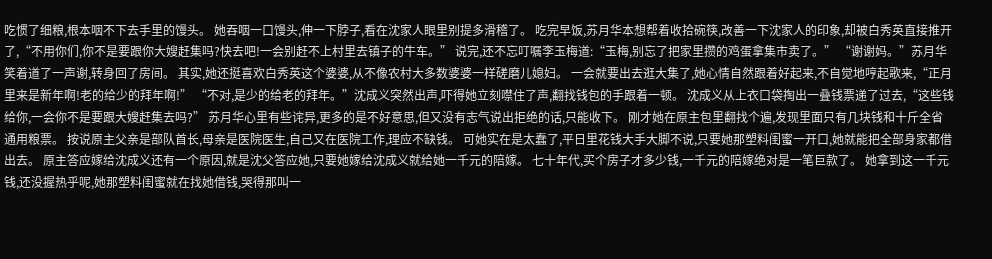吃惯了细粮,根本咽不下去手里的馒头。 她吞咽一口馒头,伸一下脖子,看在沈家人眼里别提多滑稽了。 吃完早饭,苏月华本想帮着收拾碗筷,改善一下沈家人的印象,却被白秀英直接推开了,“不用你们,你不是要跟你大嫂赶集吗?快去吧!一会别赶不上村里去镇子的牛车。” 说完,还不忘叮嘱李玉梅道:“玉梅,别忘了把家里攒的鸡蛋拿集市卖了。” “谢谢妈。”苏月华笑着道了一声谢,转身回了房间。 其实,她还挺喜欢白秀英这个婆婆,从不像农村大多数婆婆一样磋磨儿媳妇。 一会就要出去逛大集了,她心情自然跟着好起来,不自觉地哼起歌来,“正月里来是新年啊!老的给少的拜年啊!” “不对,是少的给老的拜年。”沈成义突然出声,吓得她立刻噤住了声,翻找钱包的手跟着一顿。 沈成义从上衣口袋掏出一叠钱票递了过去,“这些钱给你,一会你不是要跟大嫂赶集去吗?” 苏月华心里有些诧异,更多的是不好意思,但又没有志气说出拒绝的话,只能收下。 刚才她在原主包里翻找个遍,发现里面只有几块钱和十斤全省通用粮票。 按说原主父亲是部队首长,母亲是医院医生,自己又在医院工作,理应不缺钱。 可她实在是太蠢了,平日里花钱大手大脚不说,只要她那塑料闺蜜一开口,她就能把全部身家都借出去。 原主答应嫁给沈成义还有一个原因,就是沈父答应她,只要她嫁给沈成义就给她一千元的陪嫁。 七十年代,买个房子才多少钱,一千元的陪嫁绝对是一笔巨款了。 她拿到这一千元钱,还没握热乎呢,她那塑料闺蜜就在找她借钱,哭得那叫一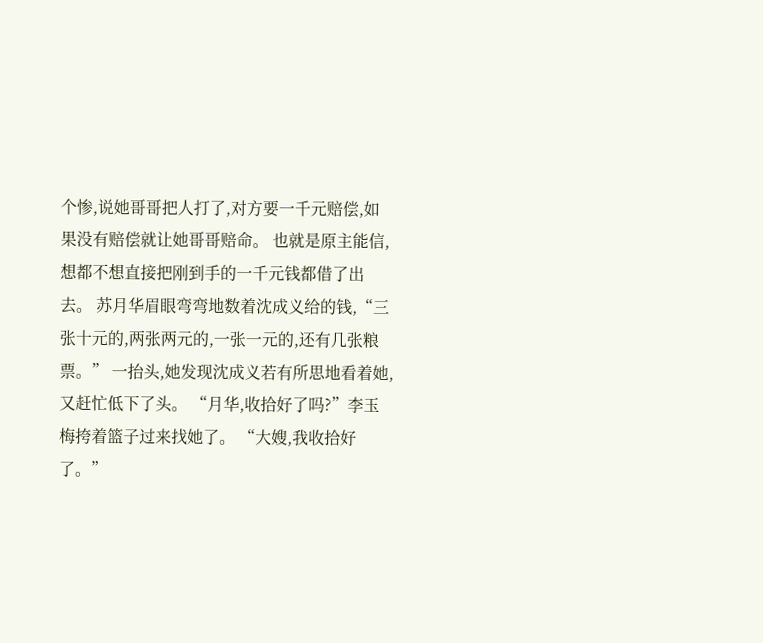个惨,说她哥哥把人打了,对方要一千元赔偿,如果没有赔偿就让她哥哥赔命。 也就是原主能信,想都不想直接把刚到手的一千元钱都借了出去。 苏月华眉眼弯弯地数着沈成义给的钱,“三张十元的,两张两元的,一张一元的,还有几张粮票。” 一抬头,她发现沈成义若有所思地看着她,又赶忙低下了头。 “月华,收拾好了吗?”李玉梅挎着篮子过来找她了。 “大嫂,我收拾好了。”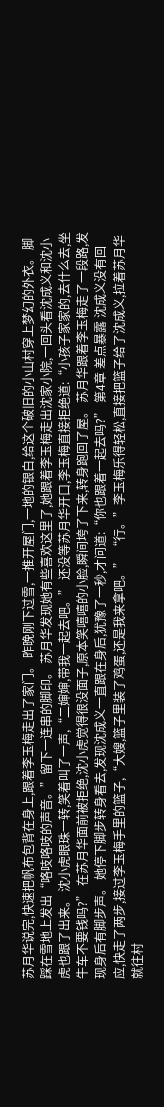苏月华说完,快速把帆布包背在身上,跟着李玉梅走出了家门。 昨晚刚下过雪,一推开屋门,一地的银白,给这个破旧的小山村穿上梦幻的外衣。 脚踩在雪地上发出“咯吱咯吱的声音。”留下一连串的脚印。 苏月华发现她有些喜欢这里了,她跟着李玉梅走出沈家小院,一回头看沈成义和沈小虎也跟了出来。 沈小虎眼珠一转,笑着叫了一声,“二婶婶,带我一起去吧。” 还没等苏月华开口,李玉梅直接拒绝道:“小孩子家家的,去什么去,坐牛车不要钱吗?” 在苏月华面前被拒绝,沈小虎觉得很没面子,原本笑嘻嘻的小脸,瞬间垮了下来,转身跑回了屋。 苏月华跟着李玉梅走了一段路,发现身后有脚步声。 她停下脚步转身看去,发现沈成义一直跟在身后,犹豫了一秒,才问道:“你也跟着一起去吗?” 第4章 差点暴露 沈成义没有回应,快走了两步,接过李玉梅手里的篮子,“大嫂,篮子里装了鸡蛋,还是我来拿吧。” “行。”李玉梅乐得轻松,直接把篮子给了沈成义,拉着苏月华就往村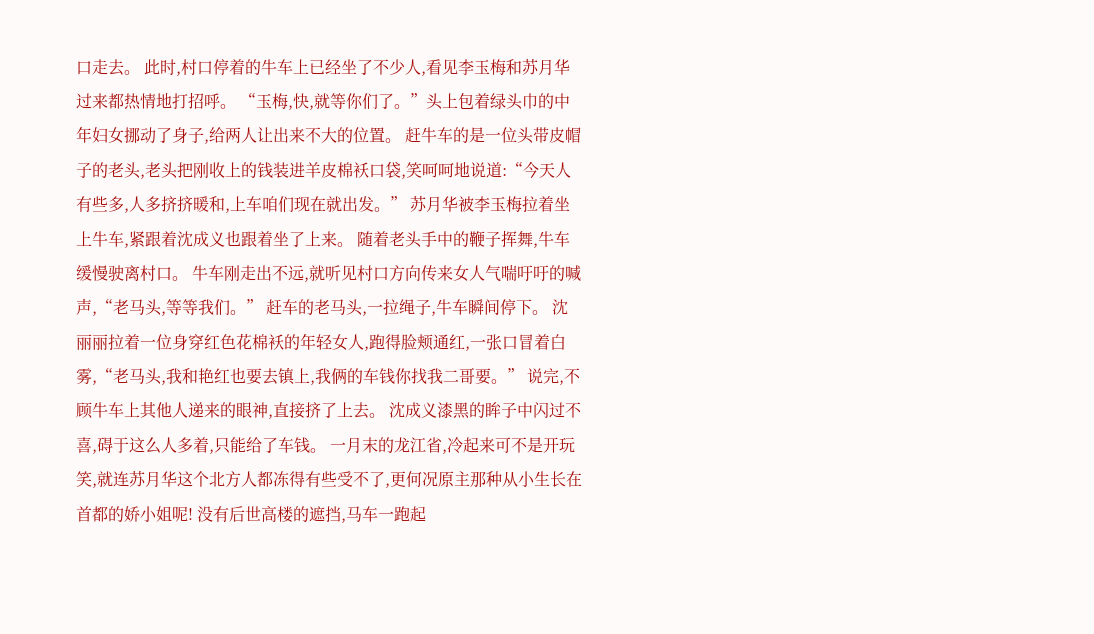口走去。 此时,村口停着的牛车上已经坐了不少人,看见李玉梅和苏月华过来都热情地打招呼。 “玉梅,快,就等你们了。”头上包着绿头巾的中年妇女挪动了身子,给两人让出来不大的位置。 赶牛车的是一位头带皮帽子的老头,老头把刚收上的钱装进羊皮棉袄口袋,笑呵呵地说道:“今天人有些多,人多挤挤暖和,上车咱们现在就出发。” 苏月华被李玉梅拉着坐上牛车,紧跟着沈成义也跟着坐了上来。 随着老头手中的鞭子挥舞,牛车缓慢驶离村口。 牛车刚走出不远,就听见村口方向传来女人气喘吁吁的喊声,“老马头,等等我们。” 赶车的老马头,一拉绳子,牛车瞬间停下。 沈丽丽拉着一位身穿红色花棉袄的年轻女人,跑得脸颊通红,一张口冒着白雾,“老马头,我和艳红也要去镇上,我俩的车钱你找我二哥要。” 说完,不顾牛车上其他人递来的眼神,直接挤了上去。 沈成义漆黑的眸子中闪过不喜,碍于这么人多着,只能给了车钱。 一月末的龙江省,冷起来可不是开玩笑,就连苏月华这个北方人都冻得有些受不了,更何况原主那种从小生长在首都的娇小姐呢! 没有后世高楼的遮挡,马车一跑起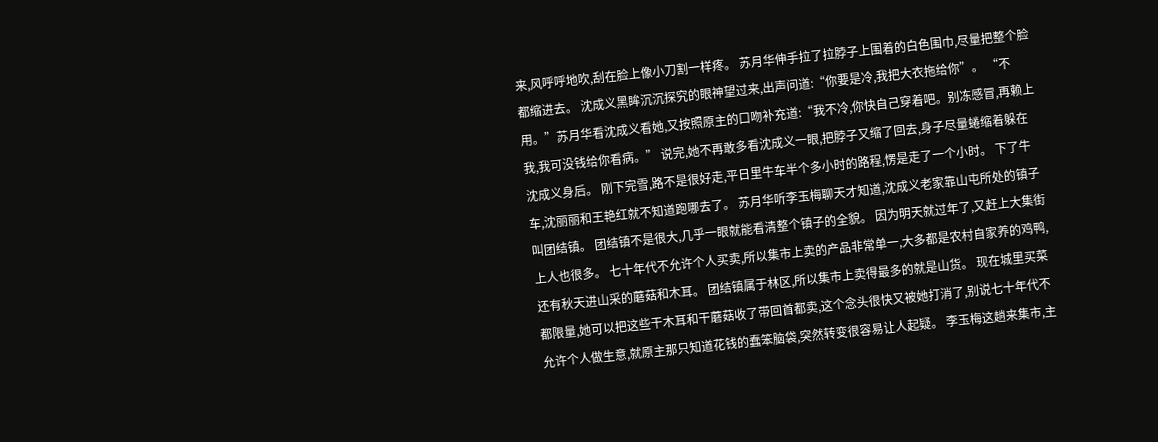来,风呼呼地吹,刮在脸上像小刀割一样疼。 苏月华伸手拉了拉脖子上围着的白色围巾,尽量把整个脸都缩进去。 沈成义黑眸沉沉探究的眼神望过来,出声问道:“你要是冷,我把大衣拖给你”。 “不用。”苏月华看沈成义看她,又按照原主的口吻补充道:“我不冷,你快自己穿着吧。别冻感冒,再赖上我,我可没钱给你看病。” 说完,她不再敢多看沈成义一眼,把脖子又缩了回去,身子尽量蜷缩着躲在沈成义身后。 刚下完雪,路不是很好走,平日里牛车半个多小时的路程,愣是走了一个小时。 下了牛车,沈丽丽和王艳红就不知道跑哪去了。 苏月华听李玉梅聊天才知道,沈成义老家靠山屯所处的镇子叫团结镇。 团结镇不是很大,几乎一眼就能看清整个镇子的全貌。 因为明天就过年了,又赶上大集街上人也很多。 七十年代不允许个人买卖,所以集市上卖的产品非常单一,大多都是农村自家养的鸡鸭,还有秋天进山采的蘑菇和木耳。 团结镇属于林区,所以集市上卖得最多的就是山货。 现在城里买菜都限量,她可以把这些干木耳和干蘑菇收了带回首都卖,这个念头很快又被她打消了,别说七十年代不允许个人做生意,就原主那只知道花钱的蠢笨脑袋,突然转变很容易让人起疑。 李玉梅这趟来集市,主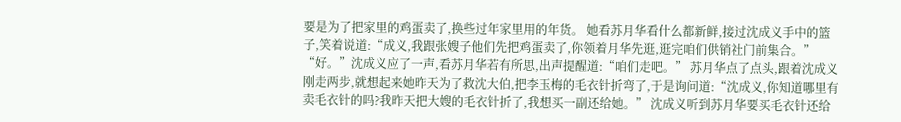要是为了把家里的鸡蛋卖了,换些过年家里用的年货。 她看苏月华看什么都新鲜,接过沈成义手中的篮子,笑着说道:“成义,我跟张嫂子他们先把鸡蛋卖了,你领着月华先逛,逛完咱们供销社门前集合。” “好。”沈成义应了一声,看苏月华若有所思,出声提醒道:“咱们走吧。” 苏月华点了点头,跟着沈成义刚走两步,就想起来她昨天为了救沈大伯,把李玉梅的毛衣针折弯了,于是询问道:“沈成义,你知道哪里有卖毛衣针的吗?我昨天把大嫂的毛衣针折了,我想买一副还给她。” 沈成义听到苏月华要买毛衣针还给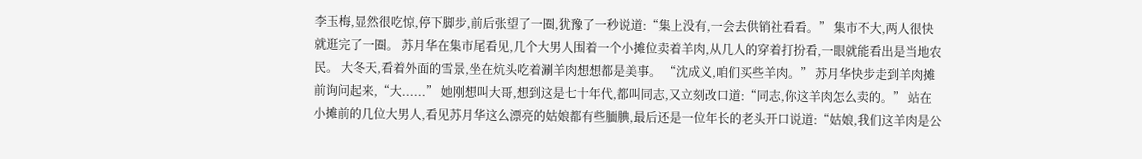李玉梅,显然很吃惊,停下脚步,前后张望了一圈,犹豫了一秒说道:“集上没有,一会去供销社看看。” 集市不大,两人很快就逛完了一圈。 苏月华在集市尾看见,几个大男人围着一个小摊位卖着羊肉,从几人的穿着打扮看,一眼就能看出是当地农民。 大冬天,看着外面的雪景,坐在炕头吃着涮羊肉想想都是美事。 “沈成义,咱们买些羊肉。” 苏月华快步走到羊肉摊前询问起来,“大......” 她刚想叫大哥,想到这是七十年代,都叫同志,又立刻改口道:“同志,你这羊肉怎么卖的。” 站在小摊前的几位大男人,看见苏月华这么漂亮的姑娘都有些腼腆,最后还是一位年长的老头开口说道:“姑娘,我们这羊肉是公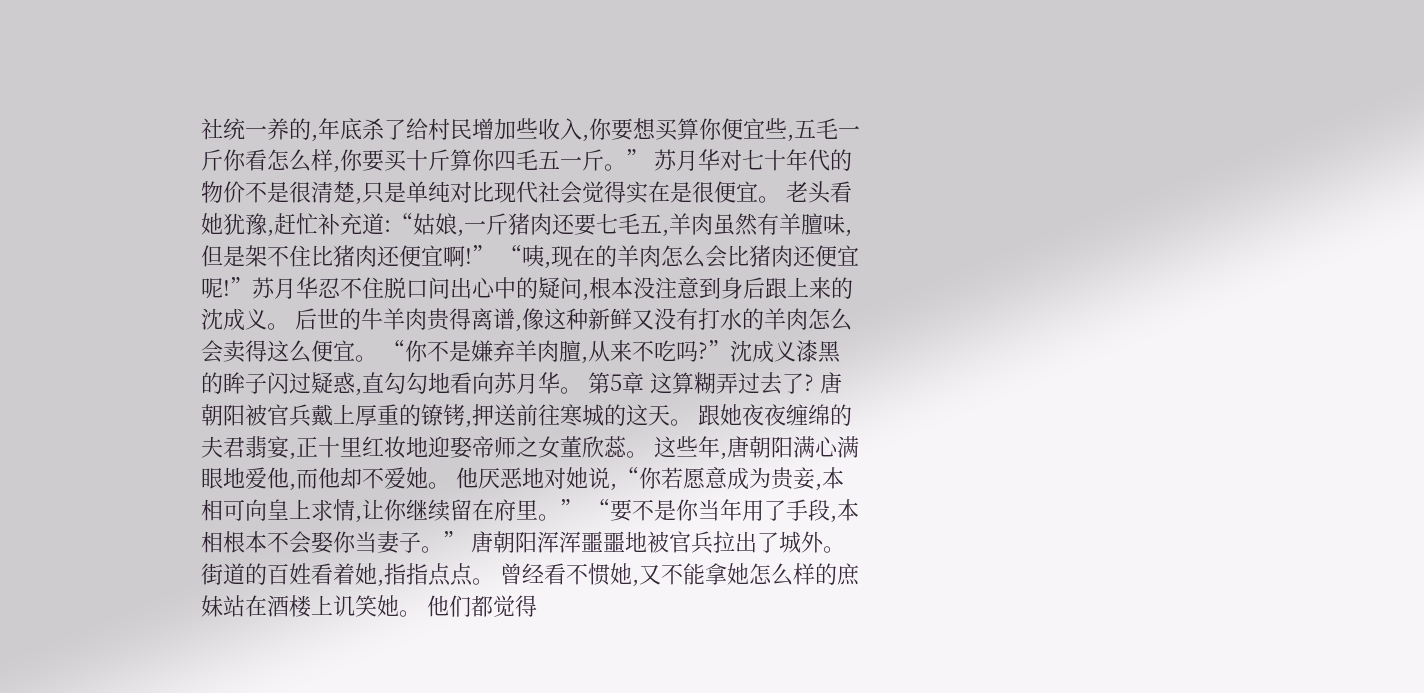社统一养的,年底杀了给村民增加些收入,你要想买算你便宜些,五毛一斤你看怎么样,你要买十斤算你四毛五一斤。” 苏月华对七十年代的物价不是很清楚,只是单纯对比现代社会觉得实在是很便宜。 老头看她犹豫,赶忙补充道:“姑娘,一斤猪肉还要七毛五,羊肉虽然有羊膻味,但是架不住比猪肉还便宜啊!” “咦,现在的羊肉怎么会比猪肉还便宜呢!”苏月华忍不住脱口问出心中的疑问,根本没注意到身后跟上来的沈成义。 后世的牛羊肉贵得离谱,像这种新鲜又没有打水的羊肉怎么会卖得这么便宜。 “你不是嫌弃羊肉膻,从来不吃吗?”沈成义漆黑的眸子闪过疑惑,直勾勾地看向苏月华。 第5章 这算糊弄过去了? 唐朝阳被官兵戴上厚重的镣铐,押送前往寒城的这天。 跟她夜夜缠绵的夫君翡宴,正十里红妆地迎娶帝师之女董欣蕊。 这些年,唐朝阳满心满眼地爱他,而他却不爱她。 他厌恶地对她说,“你若愿意成为贵妾,本相可向皇上求情,让你继续留在府里。” “要不是你当年用了手段,本相根本不会娶你当妻子。” 唐朝阳浑浑噩噩地被官兵拉出了城外。 街道的百姓看着她,指指点点。 曾经看不惯她,又不能拿她怎么样的庶妹站在酒楼上讥笑她。 他们都觉得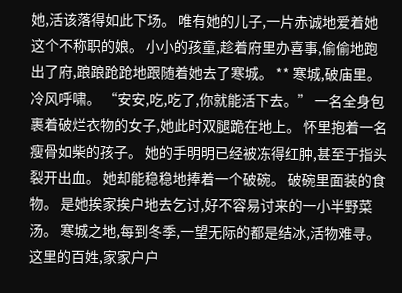她,活该落得如此下场。 唯有她的儿子,一片赤诚地爱着她这个不称职的娘。 小小的孩童,趁着府里办喜事,偷偷地跑出了府,踉踉跄跄地跟随着她去了寒城。 ** 寒城,破庙里。 冷风呼啸。 “安安,吃,吃了,你就能活下去。” 一名全身包裹着破烂衣物的女子,她此时双腿跪在地上。 怀里抱着一名瘦骨如柴的孩子。 她的手明明已经被冻得红肿,甚至于指头裂开出血。 她却能稳稳地捧着一个破碗。 破碗里面装的食物。 是她挨家挨户地去乞讨,好不容易讨来的一小半野菜汤。 寒城之地,每到冬季,一望无际的都是结冰,活物难寻。 这里的百姓,家家户户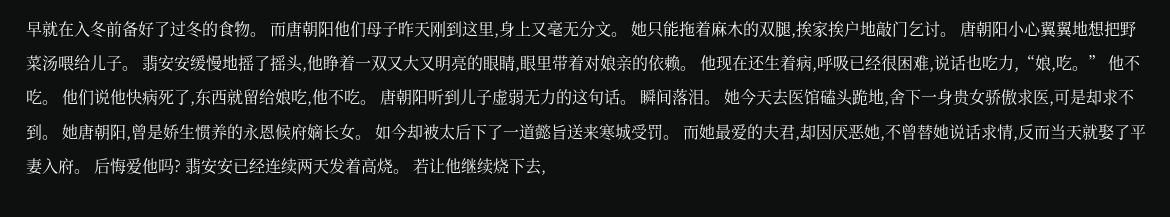早就在入冬前备好了过冬的食物。 而唐朝阳他们母子昨天刚到这里,身上又毫无分文。 她只能拖着麻木的双腿,挨家挨户地敲门乞讨。 唐朝阳小心翼翼地想把野菜汤喂给儿子。 翡安安缓慢地摇了摇头,他睁着一双又大又明亮的眼睛,眼里带着对娘亲的依赖。 他现在还生着病,呼吸已经很困难,说话也吃力,“娘,吃。” 他不吃。 他们说他快病死了,东西就留给娘吃,他不吃。 唐朝阳听到儿子虚弱无力的这句话。 瞬间落泪。 她今天去医馆磕头跪地,舍下一身贵女骄傲求医,可是却求不到。 她唐朝阳,曾是娇生惯养的永恩候府嫡长女。 如今却被太后下了一道懿旨送来寒城受罚。 而她最爱的夫君,却因厌恶她,不曾替她说话求情,反而当天就娶了平妻入府。 后悔爱他吗? 翡安安已经连续两天发着高烧。 若让他继续烧下去,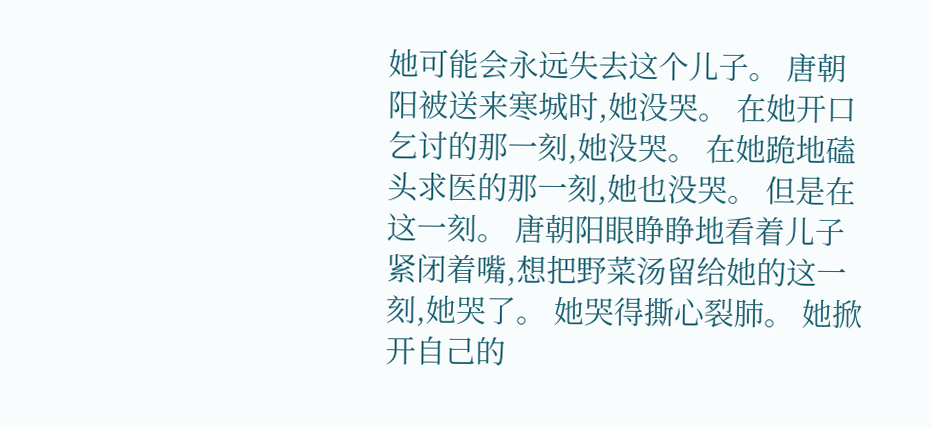她可能会永远失去这个儿子。 唐朝阳被送来寒城时,她没哭。 在她开口乞讨的那一刻,她没哭。 在她跪地磕头求医的那一刻,她也没哭。 但是在这一刻。 唐朝阳眼睁睁地看着儿子紧闭着嘴,想把野菜汤留给她的这一刻,她哭了。 她哭得撕心裂肺。 她掀开自己的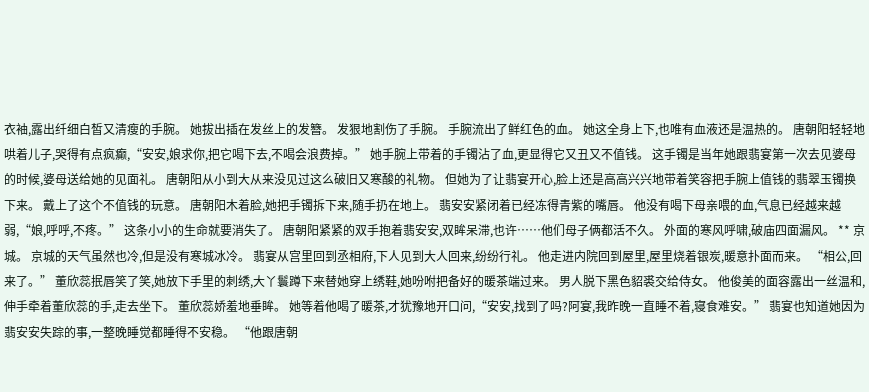衣袖,露出纤细白皙又清瘦的手腕。 她拔出插在发丝上的发簪。 发狠地割伤了手腕。 手腕流出了鲜红色的血。 她这全身上下,也唯有血液还是温热的。 唐朝阳轻轻地哄着儿子,哭得有点疯癫,“安安,娘求你,把它喝下去,不喝会浪费掉。” 她手腕上带着的手镯沾了血,更显得它又丑又不值钱。 这手镯是当年她跟翡宴第一次去见婆母的时候,婆母送给她的见面礼。 唐朝阳从小到大从来没见过这么破旧又寒酸的礼物。 但她为了让翡宴开心,脸上还是高高兴兴地带着笑容把手腕上值钱的翡翠玉镯换下来。 戴上了这个不值钱的玩意。 唐朝阳木着脸,她把手镯拆下来,随手扔在地上。 翡安安紧闭着已经冻得青紫的嘴唇。 他没有喝下母亲喂的血,气息已经越来越弱,“娘,呼呼,不疼。” 这条小小的生命就要消失了。 唐朝阳紧紧的双手抱着翡安安,双眸呆滞,也许……他们母子俩都活不久。 外面的寒风呼啸,破庙四面漏风。 ** 京城。 京城的天气虽然也冷,但是没有寒城冰冷。 翡宴从宫里回到丞相府,下人见到大人回来,纷纷行礼。 他走进内院回到屋里,屋里烧着银炭,暖意扑面而来。 “相公,回来了。” 董欣蕊抿唇笑了笑,她放下手里的刺绣,大丫鬟蹲下来替她穿上绣鞋,她吩咐把备好的暖茶端过来。 男人脱下黑色貂裘交给侍女。 他俊美的面容露出一丝温和,伸手牵着董欣蕊的手,走去坐下。 董欣蕊娇羞地垂眸。 她等着他喝了暖茶,才犹豫地开口问,“安安,找到了吗?阿宴,我昨晚一直睡不着,寝食难安。” 翡宴也知道她因为翡安安失踪的事,一整晚睡觉都睡得不安稳。 “他跟唐朝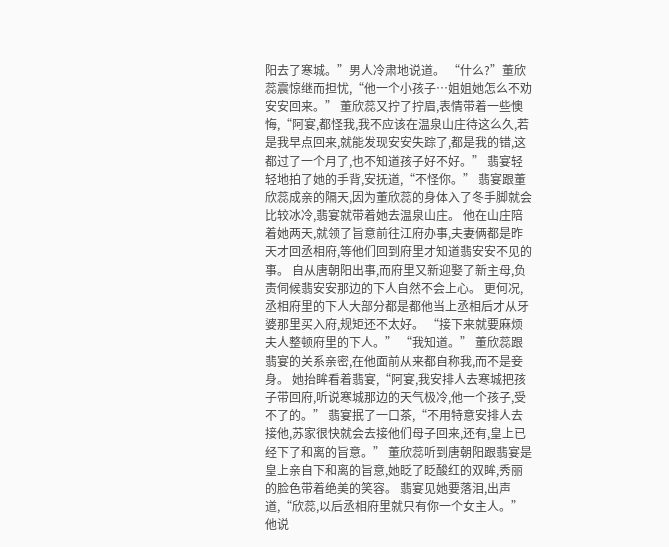阳去了寒城。”男人冷肃地说道。 “什么?”董欣蕊震惊继而担忧,“他一个小孩子…姐姐她怎么不劝安安回来。” 董欣蕊又拧了拧眉,表情带着一些懊悔,“阿宴,都怪我,我不应该在温泉山庄待这么久,若是我早点回来,就能发现安安失踪了,都是我的错,这都过了一个月了,也不知道孩子好不好。” 翡宴轻轻地拍了她的手背,安抚道,“不怪你。” 翡宴跟董欣蕊成亲的隔天,因为董欣蕊的身体入了冬手脚就会比较冰冷,翡宴就带着她去温泉山庄。 他在山庄陪着她两天,就领了旨意前往江府办事,夫妻俩都是昨天才回丞相府,等他们回到府里才知道翡安安不见的事。 自从唐朝阳出事,而府里又新迎娶了新主母,负责伺候翡安安那边的下人自然不会上心。 更何况,丞相府里的下人大部分都是都他当上丞相后才从牙婆那里买入府,规矩还不太好。 “接下来就要麻烦夫人整顿府里的下人。” “我知道。” 董欣蕊跟翡宴的关系亲密,在他面前从来都自称我,而不是妾身。 她抬眸看着翡宴,“阿宴,我安排人去寒城把孩子带回府,听说寒城那边的天气极冷,他一个孩子,受不了的。” 翡宴抿了一口茶,“不用特意安排人去接他,苏家很快就会去接他们母子回来,还有,皇上已经下了和离的旨意。” 董欣蕊听到唐朝阳跟翡宴是皇上亲自下和离的旨意,她眨了眨酸红的双眸,秀丽的脸色带着绝美的笑容。 翡宴见她要落泪,出声道,“欣蕊,以后丞相府里就只有你一个女主人。” 他说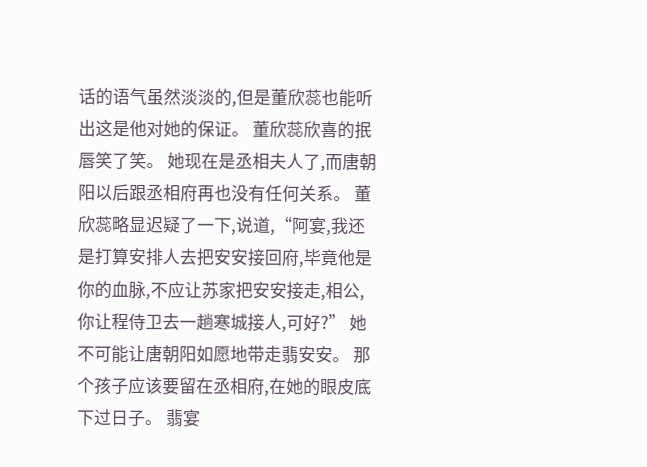话的语气虽然淡淡的,但是董欣蕊也能听出这是他对她的保证。 董欣蕊欣喜的抿唇笑了笑。 她现在是丞相夫人了,而唐朝阳以后跟丞相府再也没有任何关系。 董欣蕊略显迟疑了一下,说道,“阿宴,我还是打算安排人去把安安接回府,毕竟他是你的血脉,不应让苏家把安安接走,相公,你让程侍卫去一趟寒城接人,可好?” 她不可能让唐朝阳如愿地带走翡安安。 那个孩子应该要留在丞相府,在她的眼皮底下过日子。 翡宴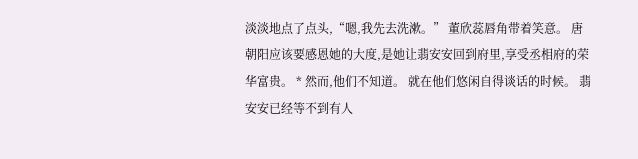淡淡地点了点头,“嗯,我先去洗漱。” 董欣蕊唇角带着笑意。 唐朝阳应该要感恩她的大度,是她让翡安安回到府里,享受丞相府的荣华富贵。 * 然而,他们不知道。 就在他们悠闲自得谈话的时候。 翡安安已经等不到有人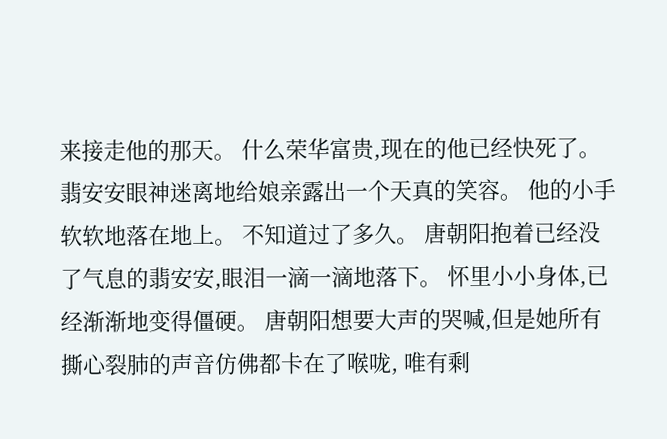来接走他的那天。 什么荣华富贵,现在的他已经快死了。 翡安安眼神迷离地给娘亲露出一个天真的笑容。 他的小手软软地落在地上。 不知道过了多久。 唐朝阳抱着已经没了气息的翡安安,眼泪一滴一滴地落下。 怀里小小身体,已经渐渐地变得僵硬。 唐朝阳想要大声的哭喊,但是她所有撕心裂肺的声音仿佛都卡在了喉咙, 唯有剩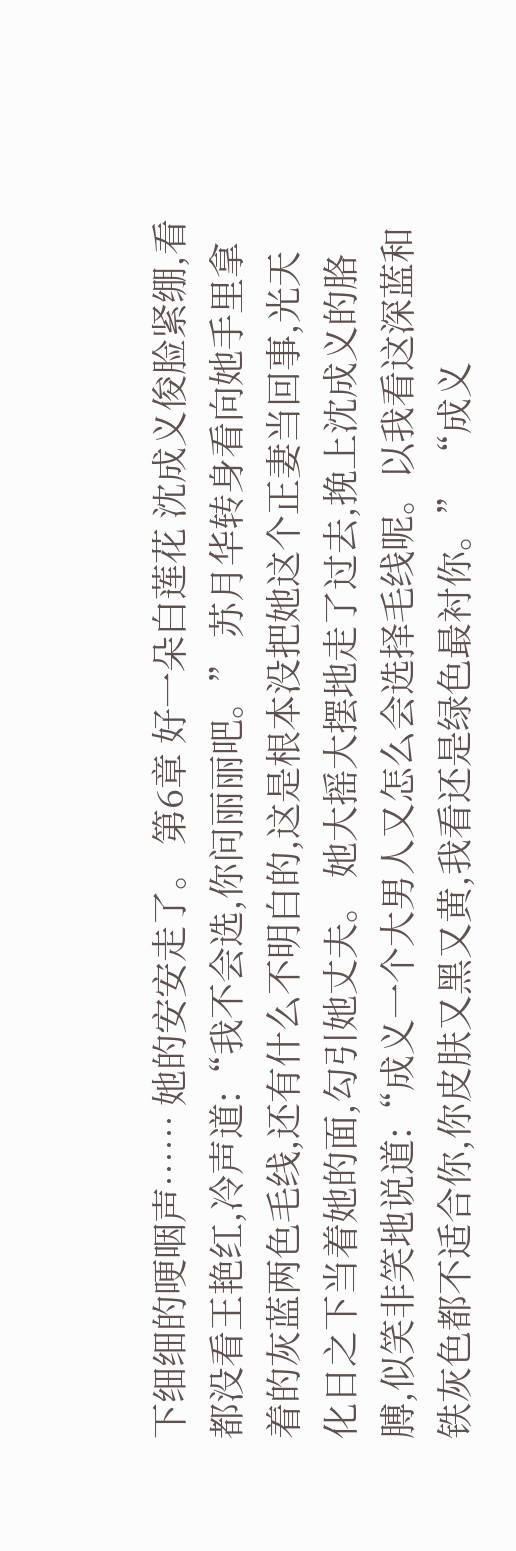下细细的哽咽声…… 她的安安走了。 第6章 好一朵白莲花 沈成义俊脸紧绷,看都没看王艳红,冷声道:“我不会选,你问丽丽吧。” 苏月华转身看向她手里拿着的灰蓝两色毛线,还有什么不明白的,这是根本没把她这个正妻当回事,光天化日之下当着她的面,勾引她丈夫。 她大摇大摆地走了过去,挽上沈成义的胳膊,似笑非笑地说道:“成义一个大男人又怎么会选择毛线呢。以我看这深蓝和铁灰色都不适合你,你皮肤又黑又黄,我看还是绿色最衬你。” “成义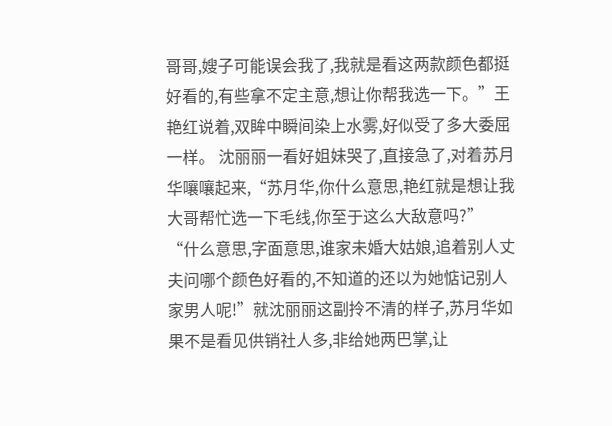哥哥,嫂子可能误会我了,我就是看这两款颜色都挺好看的,有些拿不定主意,想让你帮我选一下。”王艳红说着,双眸中瞬间染上水雾,好似受了多大委屈一样。 沈丽丽一看好姐妹哭了,直接急了,对着苏月华嚷嚷起来,“苏月华,你什么意思,艳红就是想让我大哥帮忙选一下毛线,你至于这么大敌意吗?” “什么意思,字面意思,谁家未婚大姑娘,追着别人丈夫问哪个颜色好看的,不知道的还以为她惦记别人家男人呢!”就沈丽丽这副拎不清的样子,苏月华如果不是看见供销社人多,非给她两巴掌,让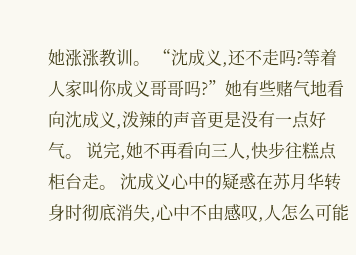她涨涨教训。 “沈成义,还不走吗?等着人家叫你成义哥哥吗?”她有些赌气地看向沈成义,泼辣的声音更是没有一点好气。 说完,她不再看向三人,快步往糕点柜台走。 沈成义心中的疑惑在苏月华转身时彻底消失,心中不由感叹,人怎么可能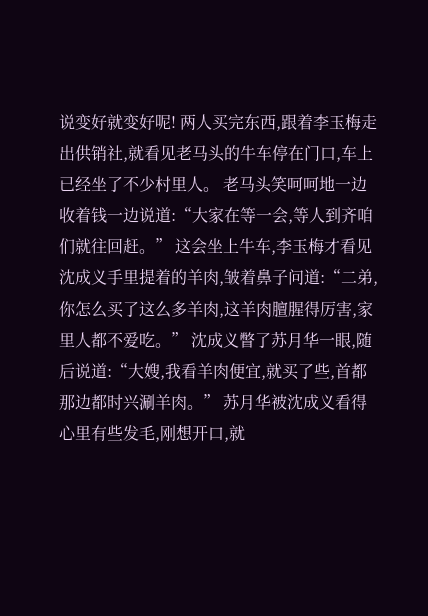说变好就变好呢! 两人买完东西,跟着李玉梅走出供销社,就看见老马头的牛车停在门口,车上已经坐了不少村里人。 老马头笑呵呵地一边收着钱一边说道:“大家在等一会,等人到齐咱们就往回赶。” 这会坐上牛车,李玉梅才看见沈成义手里提着的羊肉,皱着鼻子问道:“二弟,你怎么买了这么多羊肉,这羊肉膻腥得厉害,家里人都不爱吃。” 沈成义瞥了苏月华一眼,随后说道:“大嫂,我看羊肉便宜,就买了些,首都那边都时兴涮羊肉。” 苏月华被沈成义看得心里有些发毛,刚想开口,就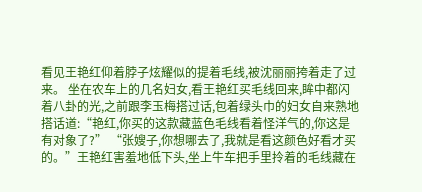看见王艳红仰着脖子炫耀似的提着毛线,被沈丽丽挎着走了过来。 坐在农车上的几名妇女,看王艳红买毛线回来,眸中都闪着八卦的光,之前跟李玉梅搭过话,包着绿头巾的妇女自来熟地搭话道:“艳红,你买的这款藏蓝色毛线看着怪洋气的,你这是有对象了?” “张嫂子,你想哪去了,我就是看这颜色好看才买的。”王艳红害羞地低下头,坐上牛车把手里拎着的毛线藏在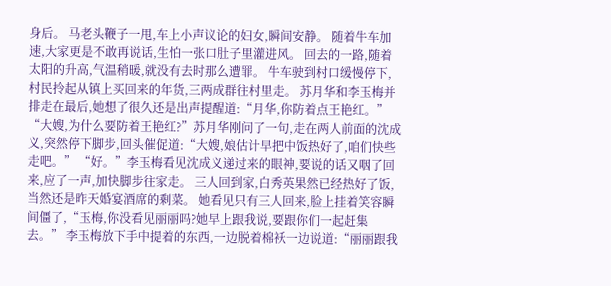身后。 马老头鞭子一甩,车上小声议论的妇女,瞬间安静。 随着牛车加速,大家更是不敢再说话,生怕一张口肚子里灌进风。 回去的一路,随着太阳的升高,气温稍暖,就没有去时那么遭罪。 牛车驶到村口缓慢停下,村民拎起从镇上买回来的年货,三两成群往村里走。 苏月华和李玉梅并排走在最后,她想了很久还是出声提醒道:“月华,你防着点王艳红。” “大嫂,为什么要防着王艳红?”苏月华刚问了一句,走在两人前面的沈成义,突然停下脚步,回头催促道:“大嫂,娘估计早把中饭热好了,咱们快些走吧。” “好。”李玉梅看见沈成义递过来的眼神,要说的话又咽了回来,应了一声,加快脚步往家走。 三人回到家,白秀英果然已经热好了饭,当然还是昨天婚宴酒席的剩菜。 她看见只有三人回来,脸上挂着笑容瞬间僵了,“玉梅,你没看见丽丽吗?她早上跟我说,要跟你们一起赶集去。” 李玉梅放下手中提着的东西,一边脱着棉袄一边说道:“丽丽跟我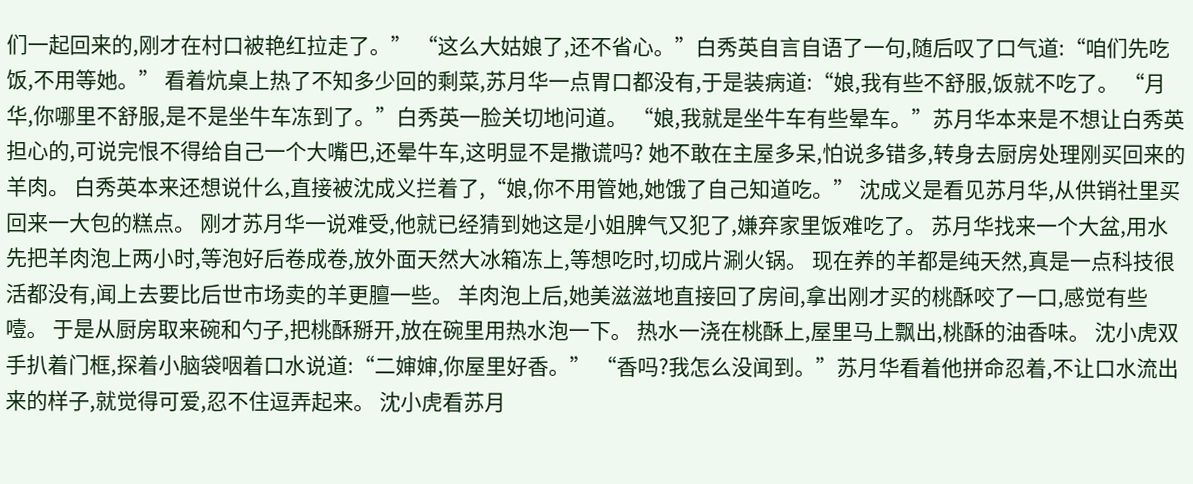们一起回来的,刚才在村口被艳红拉走了。” “这么大姑娘了,还不省心。”白秀英自言自语了一句,随后叹了口气道:“咱们先吃饭,不用等她。” 看着炕桌上热了不知多少回的剩菜,苏月华一点胃口都没有,于是装病道:“娘,我有些不舒服,饭就不吃了。 “月华,你哪里不舒服,是不是坐牛车冻到了。”白秀英一脸关切地问道。 “娘,我就是坐牛车有些晕车。”苏月华本来是不想让白秀英担心的,可说完恨不得给自己一个大嘴巴,还晕牛车,这明显不是撒谎吗? 她不敢在主屋多呆,怕说多错多,转身去厨房处理刚买回来的羊肉。 白秀英本来还想说什么,直接被沈成义拦着了,“娘,你不用管她,她饿了自己知道吃。” 沈成义是看见苏月华,从供销社里买回来一大包的糕点。 刚才苏月华一说难受,他就已经猜到她这是小姐脾气又犯了,嫌弃家里饭难吃了。 苏月华找来一个大盆,用水先把羊肉泡上两小时,等泡好后卷成卷,放外面天然大冰箱冻上,等想吃时,切成片涮火锅。 现在养的羊都是纯天然,真是一点科技很活都没有,闻上去要比后世市场卖的羊更膻一些。 羊肉泡上后,她美滋滋地直接回了房间,拿出刚才买的桃酥咬了一口,感觉有些噎。 于是从厨房取来碗和勺子,把桃酥掰开,放在碗里用热水泡一下。 热水一浇在桃酥上,屋里马上飘出,桃酥的油香味。 沈小虎双手扒着门框,探着小脑袋咽着口水说道:“二婶婶,你屋里好香。” “香吗?我怎么没闻到。”苏月华看着他拼命忍着,不让口水流出来的样子,就觉得可爱,忍不住逗弄起来。 沈小虎看苏月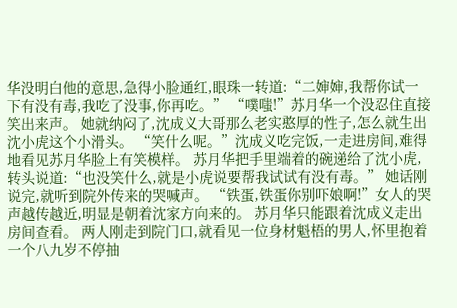华没明白他的意思,急得小脸通红,眼珠一转道:“二婶婶,我帮你试一下有没有毒,我吃了没事,你再吃。” “噗嗤!”苏月华一个没忍住直接笑出来声。 她就纳闷了,沈成义大哥那么老实憨厚的性子,怎么就生出沈小虎这个小滑头。 “笑什么呢。”沈成义吃完饭,一走进房间,难得地看见苏月华脸上有笑模样。 苏月华把手里端着的碗递给了沈小虎,转头说道:“也没笑什么,就是小虎说要帮我试试有没有毒。” 她话刚说完,就听到院外传来的哭喊声。 “铁蛋,铁蛋你别吓娘啊!”女人的哭声越传越近,明显是朝着沈家方向来的。 苏月华只能跟着沈成义走出房间查看。 两人刚走到院门口,就看见一位身材魁梧的男人,怀里抱着一个八九岁不停抽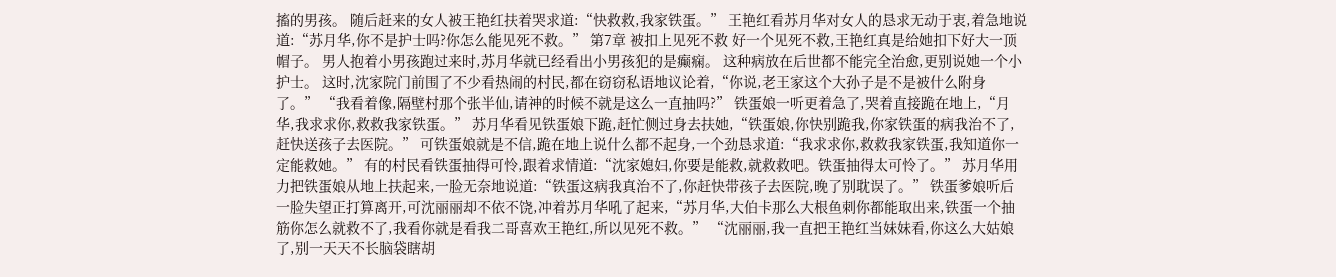搐的男孩。 随后赶来的女人被王艳红扶着哭求道:“快救救,我家铁蛋。” 王艳红看苏月华对女人的恳求无动于衷,着急地说道:“苏月华,你不是护士吗?你怎么能见死不救。” 第7章 被扣上见死不救 好一个见死不救,王艳红真是给她扣下好大一顶帽子。 男人抱着小男孩跑过来时,苏月华就已经看出小男孩犯的是癫痫。 这种病放在后世都不能完全治愈,更别说她一个小护士。 这时,沈家院门前围了不少看热闹的村民,都在窃窃私语地议论着,“你说,老王家这个大孙子是不是被什么附身了。” “我看着像,隔壁村那个张半仙,请神的时候不就是这么一直抽吗?” 铁蛋娘一听更着急了,哭着直接跪在地上,“月华,我求求你,救救我家铁蛋。” 苏月华看见铁蛋娘下跪,赶忙侧过身去扶她,“铁蛋娘,你快别跪我,你家铁蛋的病我治不了,赶快送孩子去医院。” 可铁蛋娘就是不信,跪在地上说什么都不起身,一个劲恳求道:“我求求你,救救我家铁蛋,我知道你一定能救她。” 有的村民看铁蛋抽得可怜,跟着求情道:“沈家媳妇,你要是能救,就救救吧。铁蛋抽得太可怜了。” 苏月华用力把铁蛋娘从地上扶起来,一脸无奈地说道:“铁蛋这病我真治不了,你赶快带孩子去医院,晚了别耽误了。” 铁蛋爹娘听后一脸失望正打算离开,可沈丽丽却不依不饶,冲着苏月华吼了起来,“苏月华,大伯卡那么大根鱼刺你都能取出来,铁蛋一个抽筋你怎么就救不了,我看你就是看我二哥喜欢王艳红,所以见死不救。” “沈丽丽,我一直把王艳红当妹妹看,你这么大姑娘了,别一天天不长脑袋瞎胡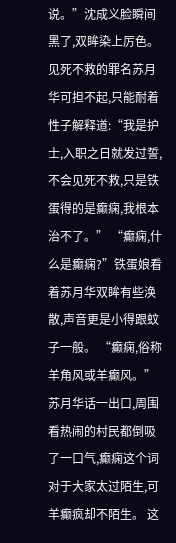说。”沈成义脸瞬间黑了,双眸染上厉色。 见死不救的罪名苏月华可担不起,只能耐着性子解释道:“我是护士,入职之日就发过誓,不会见死不救,只是铁蛋得的是癫痫,我根本治不了。” “癫痫,什么是癫痫?”铁蛋娘看着苏月华双眸有些涣散,声音更是小得跟蚊子一般。 “癫痫,俗称羊角风或羊癫风。”苏月华话一出口,周围看热闹的村民都倒吸了一口气,癫痫这个词对于大家太过陌生,可羊癫疯却不陌生。 这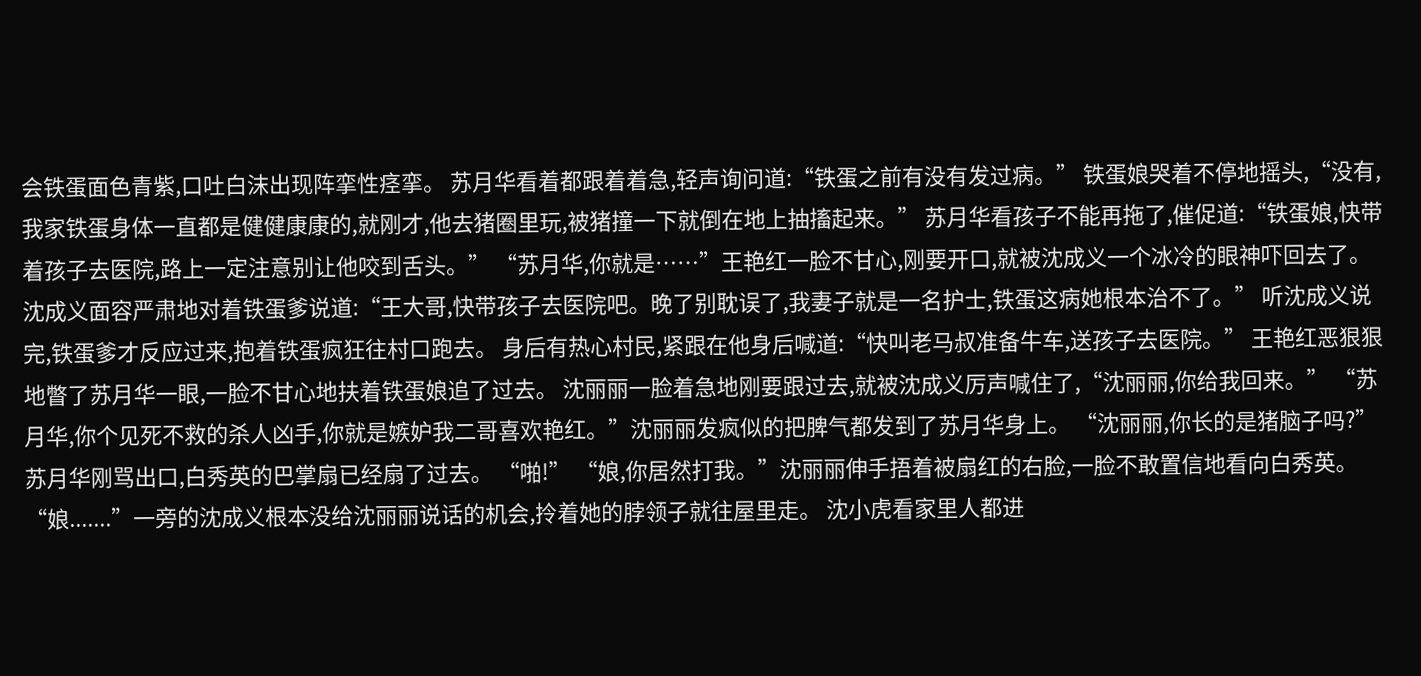会铁蛋面色青紫,口吐白沫出现阵挛性痉挛。 苏月华看着都跟着着急,轻声询问道:“铁蛋之前有没有发过病。” 铁蛋娘哭着不停地摇头,“没有,我家铁蛋身体一直都是健健康康的,就刚才,他去猪圈里玩,被猪撞一下就倒在地上抽搐起来。” 苏月华看孩子不能再拖了,催促道:“铁蛋娘,快带着孩子去医院,路上一定注意别让他咬到舌头。” “苏月华,你就是……”王艳红一脸不甘心,刚要开口,就被沈成义一个冰冷的眼神吓回去了。 沈成义面容严肃地对着铁蛋爹说道:“王大哥,快带孩子去医院吧。晚了别耽误了,我妻子就是一名护士,铁蛋这病她根本治不了。” 听沈成义说完,铁蛋爹才反应过来,抱着铁蛋疯狂往村口跑去。 身后有热心村民,紧跟在他身后喊道:“快叫老马叔准备牛车,送孩子去医院。” 王艳红恶狠狠地瞥了苏月华一眼,一脸不甘心地扶着铁蛋娘追了过去。 沈丽丽一脸着急地刚要跟过去,就被沈成义厉声喊住了,“沈丽丽,你给我回来。” “苏月华,你个见死不救的杀人凶手,你就是嫉妒我二哥喜欢艳红。”沈丽丽发疯似的把脾气都发到了苏月华身上。 “沈丽丽,你长的是猪脑子吗?”苏月华刚骂出口,白秀英的巴掌扇已经扇了过去。 “啪!” “娘,你居然打我。”沈丽丽伸手捂着被扇红的右脸,一脸不敢置信地看向白秀英。 “娘.......”一旁的沈成义根本没给沈丽丽说话的机会,拎着她的脖领子就往屋里走。 沈小虎看家里人都进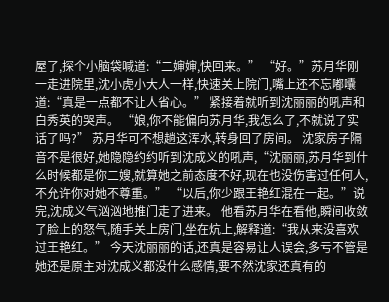屋了,探个小脑袋喊道:“二婶婶,快回来。” “好。”苏月华刚一走进院里,沈小虎小大人一样,快速关上院门,嘴上还不忘嘟囔道:“真是一点都不让人省心。” 紧接着就听到沈丽丽的吼声和白秀英的哭声。 “娘,你不能偏向苏月华,我怎么了,不就说了实话了吗?” 苏月华可不想趟这浑水,转身回了房间。 沈家房子隔音不是很好,她隐隐约约听到沈成义的吼声,“沈丽丽,苏月华到什么时候都是你二嫂,就算她之前态度不好,现在也没伤害过任何人,不允许你对她不尊重。” “以后,你少跟王艳红混在一起。”说完,沈成义气汹汹地推门走了进来。 他看苏月华在看他,瞬间收敛了脸上的怒气,随手关上房门,坐在炕上,解释道:“我从来没喜欢过王艳红。” 今天沈丽丽的话,还真是容易让人误会,多亏不管是她还是原主对沈成义都没什么感情,要不然沈家还真有的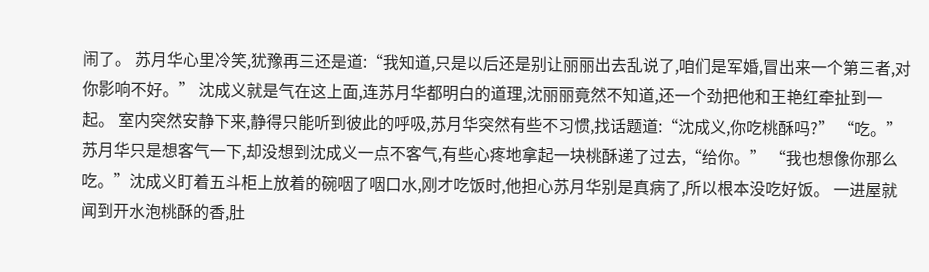闹了。 苏月华心里冷笑,犹豫再三还是道:“我知道,只是以后还是别让丽丽出去乱说了,咱们是军婚,冒出来一个第三者,对你影响不好。” 沈成义就是气在这上面,连苏月华都明白的道理,沈丽丽竟然不知道,还一个劲把他和王艳红牵扯到一起。 室内突然安静下来,静得只能听到彼此的呼吸,苏月华突然有些不习惯,找话题道:“沈成义,你吃桃酥吗?” “吃。” 苏月华只是想客气一下,却没想到沈成义一点不客气,有些心疼地拿起一块桃酥递了过去,“给你。” “我也想像你那么吃。”沈成义盯着五斗柜上放着的碗咽了咽口水,刚才吃饭时,他担心苏月华别是真病了,所以根本没吃好饭。 一进屋就闻到开水泡桃酥的香,肚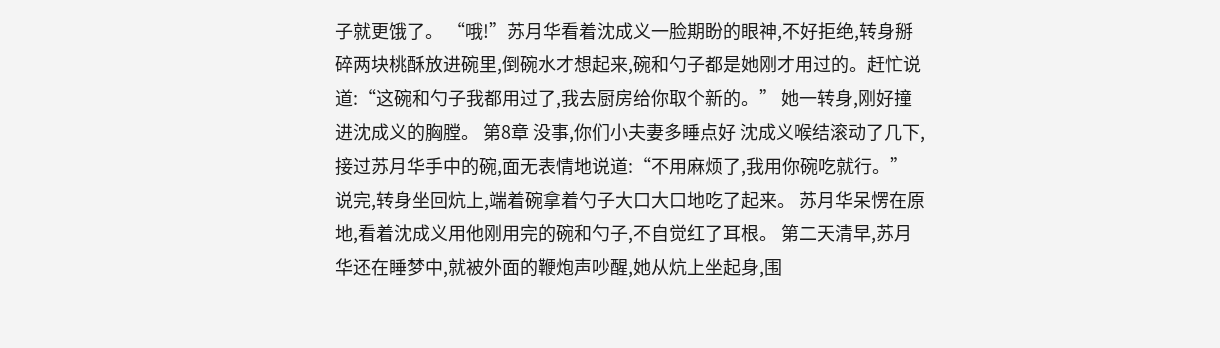子就更饿了。 “哦!”苏月华看着沈成义一脸期盼的眼神,不好拒绝,转身掰碎两块桃酥放进碗里,倒碗水才想起来,碗和勺子都是她刚才用过的。赶忙说道:“这碗和勺子我都用过了,我去厨房给你取个新的。” 她一转身,刚好撞进沈成义的胸膛。 第8章 没事,你们小夫妻多睡点好 沈成义喉结滚动了几下,接过苏月华手中的碗,面无表情地说道:“不用麻烦了,我用你碗吃就行。” 说完,转身坐回炕上,端着碗拿着勺子大口大口地吃了起来。 苏月华呆愣在原地,看着沈成义用他刚用完的碗和勺子,不自觉红了耳根。 第二天清早,苏月华还在睡梦中,就被外面的鞭炮声吵醒,她从炕上坐起身,围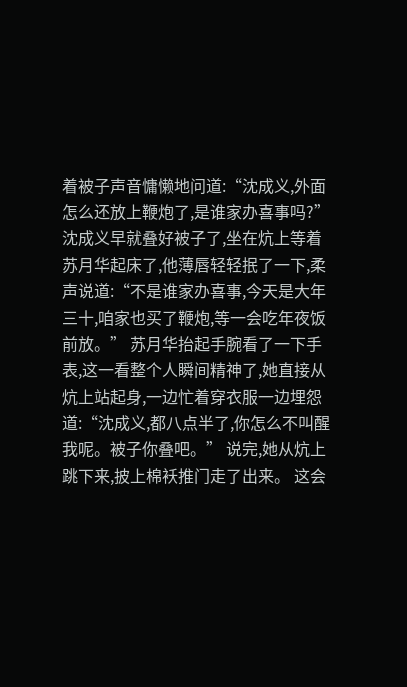着被子声音慵懒地问道:“沈成义,外面怎么还放上鞭炮了,是谁家办喜事吗?” 沈成义早就叠好被子了,坐在炕上等着苏月华起床了,他薄唇轻轻抿了一下,柔声说道:“不是谁家办喜事,今天是大年三十,咱家也买了鞭炮,等一会吃年夜饭前放。” 苏月华抬起手腕看了一下手表,这一看整个人瞬间精神了,她直接从炕上站起身,一边忙着穿衣服一边埋怨道:“沈成义,都八点半了,你怎么不叫醒我呢。被子你叠吧。” 说完,她从炕上跳下来,披上棉袄推门走了出来。 这会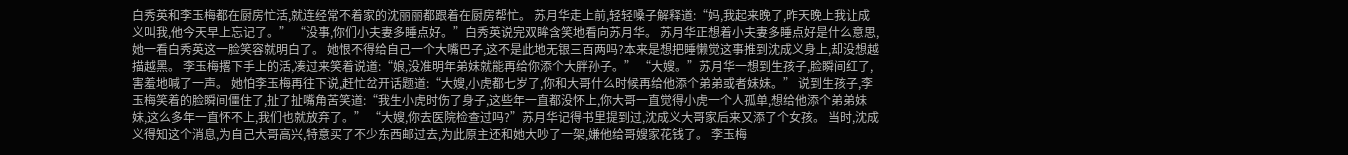白秀英和李玉梅都在厨房忙活,就连经常不着家的沈丽丽都跟着在厨房帮忙。 苏月华走上前,轻轻嗓子解释道:“妈,我起来晚了,昨天晚上我让成义叫我,他今天早上忘记了。” “没事,你们小夫妻多睡点好。”白秀英说完双眸含笑地看向苏月华。 苏月华正想着小夫妻多睡点好是什么意思,她一看白秀英这一脸笑容就明白了。 她恨不得给自己一个大嘴巴子,这不是此地无银三百两吗?本来是想把睡懒觉这事推到沈成义身上,却没想越描越黑。 李玉梅撂下手上的活,凑过来笑着说道:“娘,没准明年弟妹就能再给你添个大胖孙子。” “大嫂。”苏月华一想到生孩子,脸瞬间红了,害羞地喊了一声。 她怕李玉梅再往下说,赶忙岔开话题道:“大嫂,小虎都七岁了,你和大哥什么时候再给他添个弟弟或者妹妹。” 说到生孩子,李玉梅笑着的脸瞬间僵住了,扯了扯嘴角苦笑道:“我生小虎时伤了身子,这些年一直都没怀上,你大哥一直觉得小虎一个人孤单,想给他添个弟弟妹妹,这么多年一直怀不上,我们也就放弃了。” “大嫂,你去医院检查过吗?”苏月华记得书里提到过,沈成义大哥家后来又添了个女孩。 当时,沈成义得知这个消息,为自己大哥高兴,特意买了不少东西邮过去,为此原主还和她大吵了一架,嫌他给哥嫂家花钱了。 李玉梅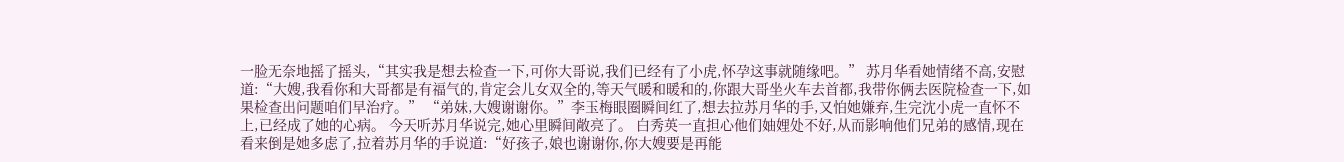一脸无奈地摇了摇头,“其实我是想去检查一下,可你大哥说,我们已经有了小虎,怀孕这事就随缘吧。” 苏月华看她情绪不高,安慰道:“大嫂,我看你和大哥都是有福气的,肯定会儿女双全的,等天气暖和暖和的,你跟大哥坐火车去首都,我带你俩去医院检查一下,如果检查出问题咱们早治疗。” “弟妹,大嫂谢谢你。”李玉梅眼圈瞬间红了,想去拉苏月华的手,又怕她嫌弃,生完沈小虎一直怀不上,已经成了她的心病。 今天听苏月华说完,她心里瞬间敞亮了。 白秀英一直担心他们妯娌处不好,从而影响他们兄弟的感情,现在看来倒是她多虑了,拉着苏月华的手说道:“好孩子,娘也谢谢你,你大嫂要是再能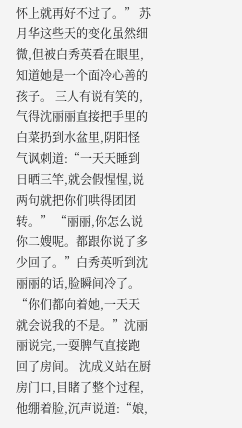怀上就再好不过了。” 苏月华这些天的变化虽然细微,但被白秀英看在眼里,知道她是一个面冷心善的孩子。 三人有说有笑的,气得沈丽丽直接把手里的白菜扔到水盆里,阴阳怪气讽刺道:“一天天睡到日晒三竿,就会假惺惺,说两句就把你们哄得团团转。” “丽丽,你怎么说你二嫂呢。都跟你说了多少回了。”白秀英听到沈丽丽的话,脸瞬间冷了。 “你们都向着她,一天天就会说我的不是。”沈丽丽说完,一耍脾气直接跑回了房间。 沈成义站在厨房门口,目睹了整个过程,他绷着脸,沉声说道:“娘,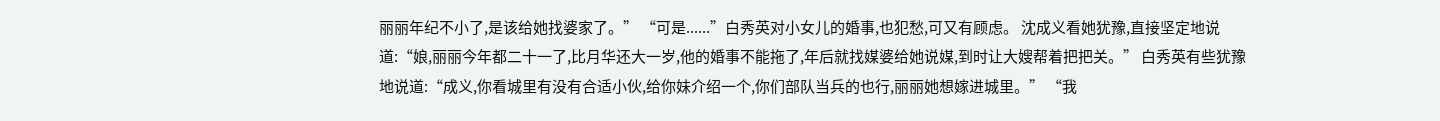丽丽年纪不小了,是该给她找婆家了。” “可是......”白秀英对小女儿的婚事,也犯愁,可又有顾虑。 沈成义看她犹豫,直接坚定地说道:“娘,丽丽今年都二十一了,比月华还大一岁,他的婚事不能拖了,年后就找媒婆给她说媒,到时让大嫂帮着把把关。” 白秀英有些犹豫地说道:“成义,你看城里有没有合适小伙,给你妹介绍一个,你们部队当兵的也行,丽丽她想嫁进城里。” “我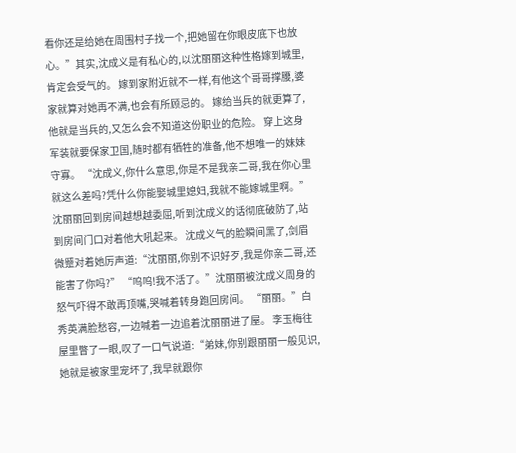看你还是给她在周围村子找一个,把她留在你眼皮底下也放心。”其实,沈成义是有私心的,以沈丽丽这种性格嫁到城里,肯定会受气的。 嫁到家附近就不一样,有他这个哥哥撑腰,婆家就算对她再不满,也会有所顾忌的。 嫁给当兵的就更算了,他就是当兵的,又怎么会不知道这份职业的危险。 穿上这身军装就要保家卫国,随时都有牺牲的准备,他不想唯一的妹妹守寡。 “沈成义,你什么意思,你是不是我亲二哥,我在你心里就这么差吗?凭什么你能娶城里媳妇,我就不能嫁城里啊。”沈丽丽回到房间越想越委屈,听到沈成义的话彻底破防了,站到房间门口对着他大吼起来。 沈成义气的脸瞬间黑了,剑眉微蹙对着她厉声道:“沈丽丽,你别不识好歹,我是你亲二哥,还能害了你吗?” “呜呜!我不活了。”沈丽丽被沈成义周身的怒气吓得不敢再顶嘴,哭喊着转身跑回房间。 “丽丽。”白秀英满脸愁容,一边喊着一边追着沈丽丽进了屋。 李玉梅往屋里瞥了一眼,叹了一口气说道:“弟妹,你别跟丽丽一般见识,她就是被家里宠坏了,我早就跟你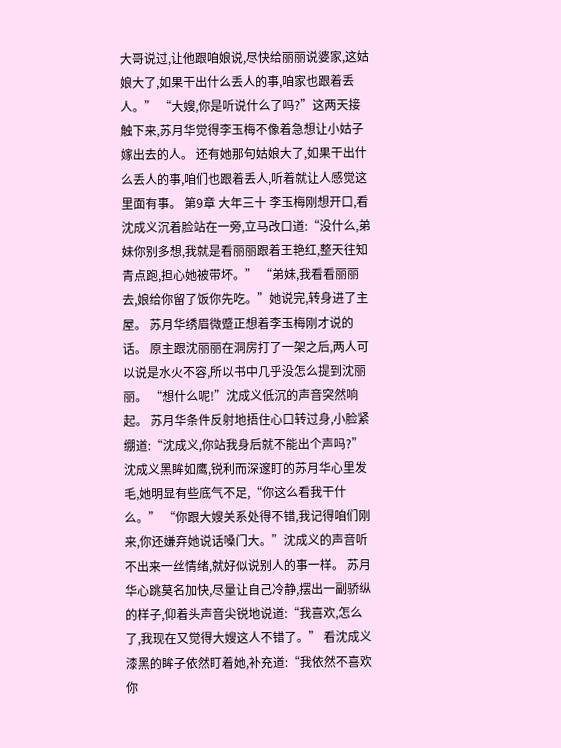大哥说过,让他跟咱娘说,尽快给丽丽说婆家,这姑娘大了,如果干出什么丢人的事,咱家也跟着丢人。” “大嫂,你是听说什么了吗?”这两天接触下来,苏月华觉得李玉梅不像着急想让小姑子嫁出去的人。 还有她那句姑娘大了,如果干出什么丢人的事,咱们也跟着丢人,听着就让人感觉这里面有事。 第9章 大年三十 李玉梅刚想开口,看沈成义沉着脸站在一旁,立马改口道:“没什么,弟妹你别多想,我就是看丽丽跟着王艳红,整天往知青点跑,担心她被带坏。” “弟妹,我看看丽丽去,娘给你留了饭你先吃。”她说完,转身进了主屋。 苏月华绣眉微蹙正想着李玉梅刚才说的话。 原主跟沈丽丽在洞房打了一架之后,两人可以说是水火不容,所以书中几乎没怎么提到沈丽丽。 “想什么呢!”沈成义低沉的声音突然响起。 苏月华条件反射地捂住心口转过身,小脸紧绷道:“沈成义,你站我身后就不能出个声吗?” 沈成义黑眸如鹰,锐利而深邃盯的苏月华心里发毛,她明显有些底气不足,“你这么看我干什么。” “你跟大嫂关系处得不错,我记得咱们刚来,你还嫌弃她说话嗓门大。”沈成义的声音听不出来一丝情绪,就好似说别人的事一样。 苏月华心跳莫名加快,尽量让自己冷静,摆出一副骄纵的样子,仰着头声音尖锐地说道:“我喜欢,怎么了,我现在又觉得大嫂这人不错了。” 看沈成义漆黑的眸子依然盯着她,补充道:“我依然不喜欢你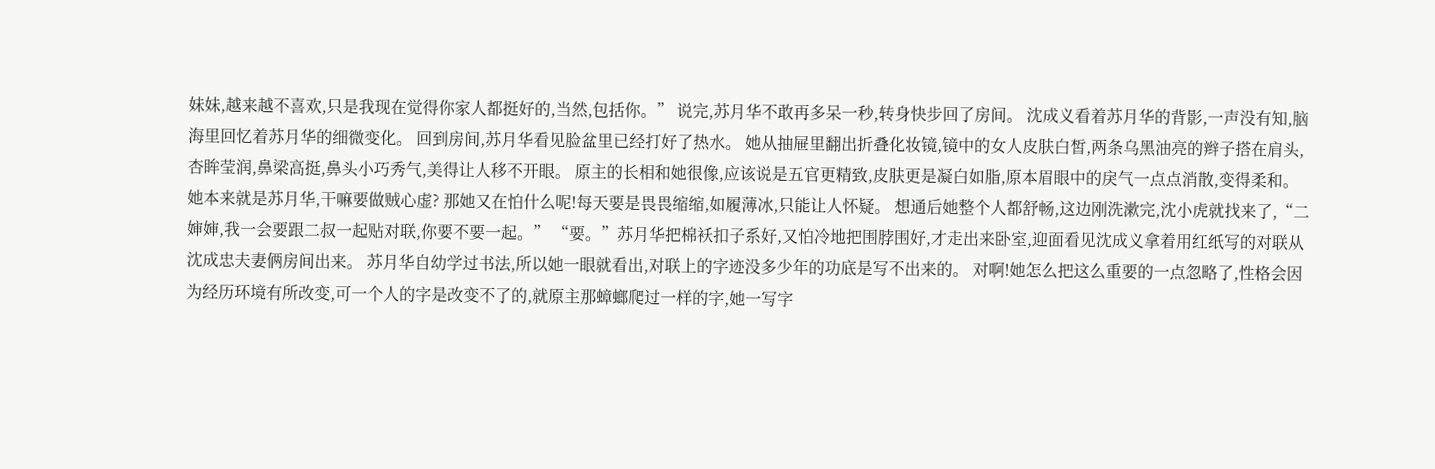妹妹,越来越不喜欢,只是我现在觉得你家人都挺好的,当然,包括你。” 说完,苏月华不敢再多呆一秒,转身快步回了房间。 沈成义看着苏月华的背影,一声没有知,脑海里回忆着苏月华的细微变化。 回到房间,苏月华看见脸盆里已经打好了热水。 她从抽屉里翻出折叠化妆镜,镜中的女人皮肤白皙,两条乌黑油亮的辫子搭在肩头,杏眸莹润,鼻梁高挺,鼻头小巧秀气,美得让人移不开眼。 原主的长相和她很像,应该说是五官更精致,皮肤更是凝白如脂,原本眉眼中的戾气一点点消散,变得柔和。 她本来就是苏月华,干嘛要做贼心虚? 那她又在怕什么呢!每天要是畏畏缩缩,如履薄冰,只能让人怀疑。 想通后她整个人都舒畅,这边刚洗漱完,沈小虎就找来了,“二婶婶,我一会要跟二叔一起贴对联,你要不要一起。” “要。”苏月华把棉袄扣子系好,又怕冷地把围脖围好,才走出来卧室,迎面看见沈成义拿着用红纸写的对联从沈成忠夫妻俩房间出来。 苏月华自幼学过书法,所以她一眼就看出,对联上的字迹没多少年的功底是写不出来的。 对啊!她怎么把这么重要的一点忽略了,性格会因为经历环境有所改变,可一个人的字是改变不了的,就原主那蟑螂爬过一样的字,她一写字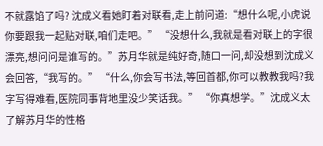不就露馅了吗? 沈成义看她盯着对联看,走上前问道:“想什么呢,小虎说你要跟我一起贴对联,咱们走吧。” “没想什么,我就是看对联上的字很漂亮,想问问是谁写的。”苏月华就是纯好奇,随口一问,却没想到沈成义会回答,“我写的。” “什么,你会写书法,等回首都,你可以教教我吗?我字写得难看,医院同事背地里没少笑话我。” “你真想学。”沈成义太了解苏月华的性格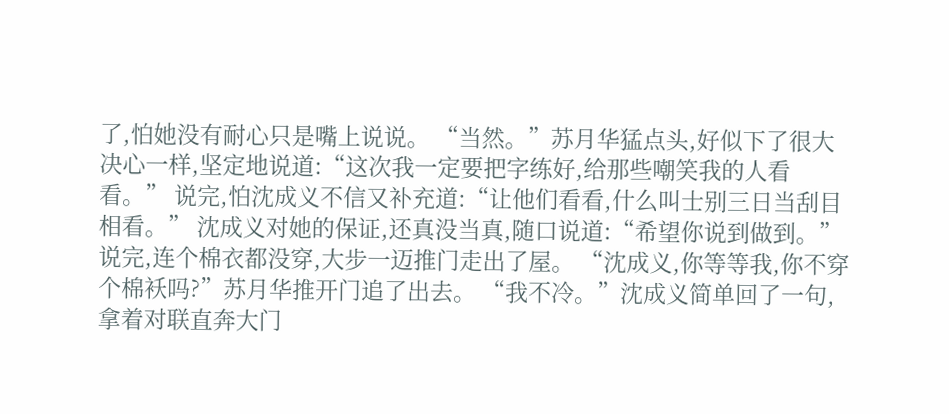了,怕她没有耐心只是嘴上说说。 “当然。”苏月华猛点头,好似下了很大决心一样,坚定地说道:“这次我一定要把字练好,给那些嘲笑我的人看看。” 说完,怕沈成义不信又补充道:“让他们看看,什么叫士别三日当刮目相看。” 沈成义对她的保证,还真没当真,随口说道:“希望你说到做到。” 说完,连个棉衣都没穿,大步一迈推门走出了屋。 “沈成义,你等等我,你不穿个棉袄吗?”苏月华推开门追了出去。 “我不冷。”沈成义简单回了一句,拿着对联直奔大门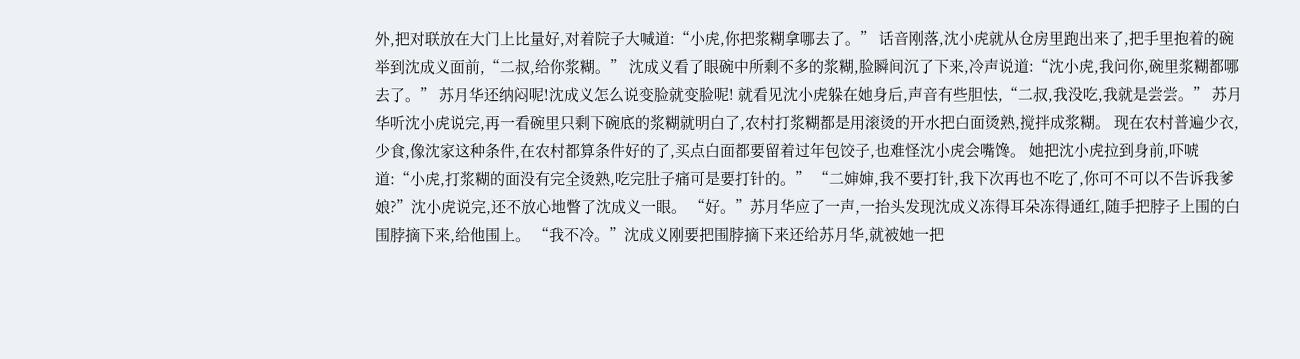外,把对联放在大门上比量好,对着院子大喊道:“小虎,你把浆糊拿哪去了。” 话音刚落,沈小虎就从仓房里跑出来了,把手里抱着的碗举到沈成义面前,“二叔,给你浆糊。” 沈成义看了眼碗中所剩不多的浆糊,脸瞬间沉了下来,冷声说道:“沈小虎,我问你,碗里浆糊都哪去了。” 苏月华还纳闷呢!沈成义怎么说变脸就变脸呢! 就看见沈小虎躲在她身后,声音有些胆怯,“二叔,我没吃,我就是尝尝。” 苏月华听沈小虎说完,再一看碗里只剩下碗底的浆糊就明白了,农村打浆糊都是用滚烫的开水把白面烫熟,搅拌成浆糊。 现在农村普遍少衣,少食,像沈家这种条件,在农村都算条件好的了,买点白面都要留着过年包饺子,也难怪沈小虎会嘴馋。 她把沈小虎拉到身前,吓唬道:“小虎,打浆糊的面没有完全烫熟,吃完肚子痛可是要打针的。” “二婶婶,我不要打针,我下次再也不吃了,你可不可以不告诉我爹娘?”沈小虎说完,还不放心地瞥了沈成义一眼。 “好。”苏月华应了一声,一抬头发现沈成义冻得耳朵冻得通红,随手把脖子上围的白围脖摘下来,给他围上。 “我不冷。”沈成义刚要把围脖摘下来还给苏月华,就被她一把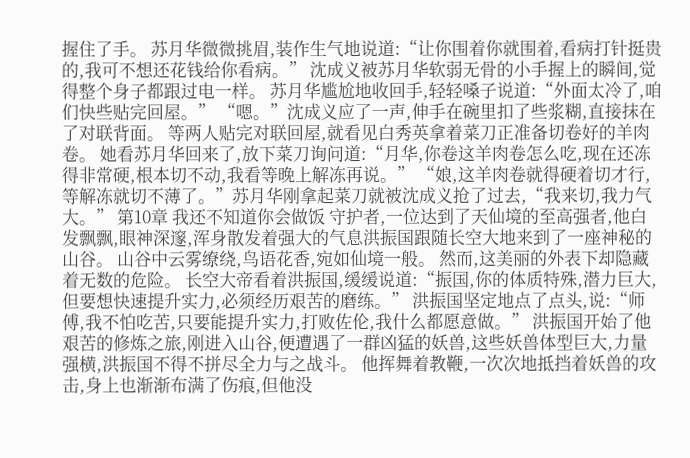握住了手。 苏月华微微挑眉,装作生气地说道:“让你围着你就围着,看病打针挺贵的,我可不想还花钱给你看病。” 沈成义被苏月华软弱无骨的小手握上的瞬间,觉得整个身子都跟过电一样。 苏月华尴尬地收回手,轻轻嗓子说道:“外面太冷了,咱们快些贴完回屋。” “嗯。”沈成义应了一声,伸手在碗里扣了些浆糊,直接抹在了对联背面。 等两人贴完对联回屋,就看见白秀英拿着菜刀正准备切卷好的羊肉卷。 她看苏月华回来了,放下菜刀询问道:“月华,你卷这羊肉卷怎么吃,现在还冻得非常硬,根本切不动,我看等晚上解冻再说。” “娘,这羊肉卷就得硬着切才行,等解冻就切不薄了。”苏月华刚拿起菜刀就被沈成义抢了过去,“我来切,我力气大。” 第10章 我还不知道你会做饭 守护者,一位达到了天仙境的至高强者,他白发飘飘,眼神深邃,浑身散发着强大的气息洪振国跟随长空大地来到了一座神秘的山谷。 山谷中云雾缭绕,鸟语花香,宛如仙境一般。 然而,这美丽的外表下却隐藏着无数的危险。 长空大帝看着洪振国,缓缓说道:“振国,你的体质特殊,潜力巨大,但要想快速提升实力,必须经历艰苦的磨练。” 洪振国坚定地点了点头,说:“师傅,我不怕吃苦,只要能提升实力,打败佐伦,我什么都愿意做。” 洪振国开始了他艰苦的修炼之旅,刚进入山谷,便遭遇了一群凶猛的妖兽,这些妖兽体型巨大,力量强横,洪振国不得不拼尽全力与之战斗。 他挥舞着教鞭,一次次地抵挡着妖兽的攻击,身上也渐渐布满了伤痕,但他没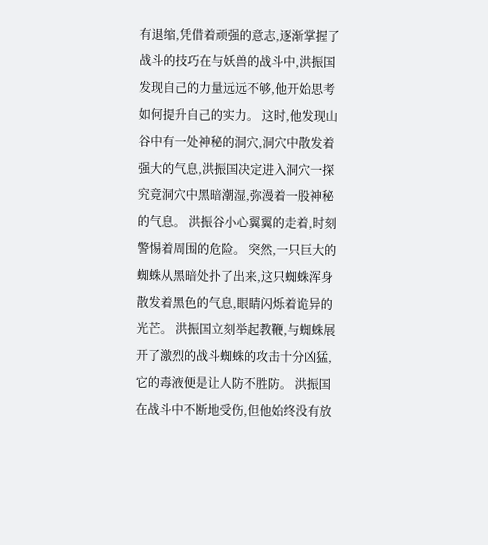有退缩,凭借着顽强的意志,逐渐掌握了战斗的技巧在与妖兽的战斗中,洪振国发现自己的力量远远不够,他开始思考如何提升自己的实力。 这时,他发现山谷中有一处神秘的洞穴,洞穴中散发着强大的气息,洪振国决定进入洞穴一探究竟洞穴中黑暗潮湿,弥漫着一股神秘的气息。 洪振谷小心翼翼的走着,时刻警惕着周围的危险。 突然,一只巨大的蜘蛛从黑暗处扑了出来,这只蜘蛛浑身散发着黑色的气息,眼睛闪烁着诡异的光芒。 洪振国立刻举起教鞭,与蜘蛛展开了激烈的战斗蜘蛛的攻击十分凶猛,它的毒液便是让人防不胜防。 洪振国在战斗中不断地受伤,但他始终没有放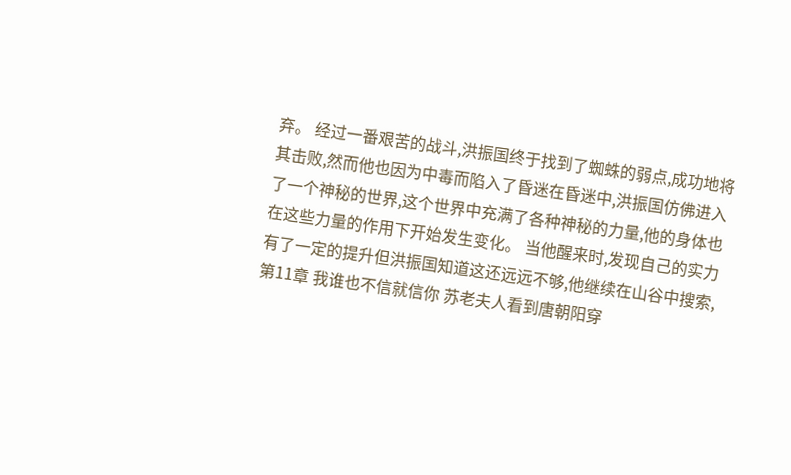弃。 经过一番艰苦的战斗,洪振国终于找到了蜘蛛的弱点,成功地将其击败,然而他也因为中毒而陷入了昏迷在昏迷中,洪振国仿佛进入了一个神秘的世界,这个世界中充满了各种神秘的力量,他的身体也在这些力量的作用下开始发生变化。 当他醒来时,发现自己的实力有了一定的提升但洪振国知道这还远远不够,他继续在山谷中搜索, 第11章 我谁也不信就信你 苏老夫人看到唐朝阳穿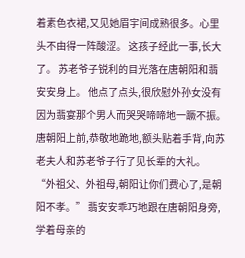着素色衣裙,又见她眉宇间成熟很多。心里头不由得一阵酸涩。 这孩子经此一事,长大了。 苏老爷子锐利的目光落在唐朝阳和翡安安身上。 他点了点头,很欣慰外孙女没有因为翡宴那个男人而哭哭啼啼地一蹶不振。 唐朝阳上前,恭敬地跪地,额头贴着手背,向苏老夫人和苏老爷子行了见长辈的大礼。 “外祖父、外祖母,朝阳让你们费心了,是朝阳不孝。” 翡安安乖巧地跟在唐朝阳身旁,学着母亲的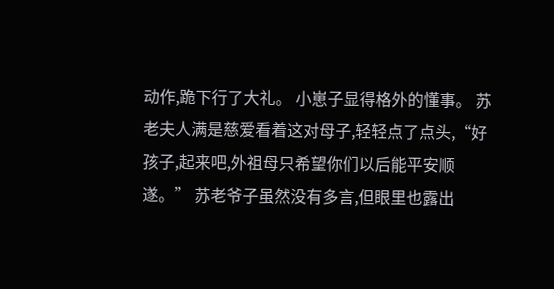动作,跪下行了大礼。 小崽子显得格外的懂事。 苏老夫人满是慈爱看着这对母子,轻轻点了点头,“好孩子,起来吧,外祖母只希望你们以后能平安顺遂。” 苏老爷子虽然没有多言,但眼里也露出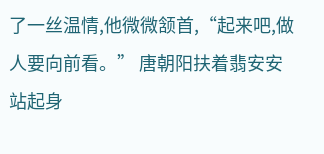了一丝温情,他微微颔首,“起来吧,做人要向前看。” 唐朝阳扶着翡安安站起身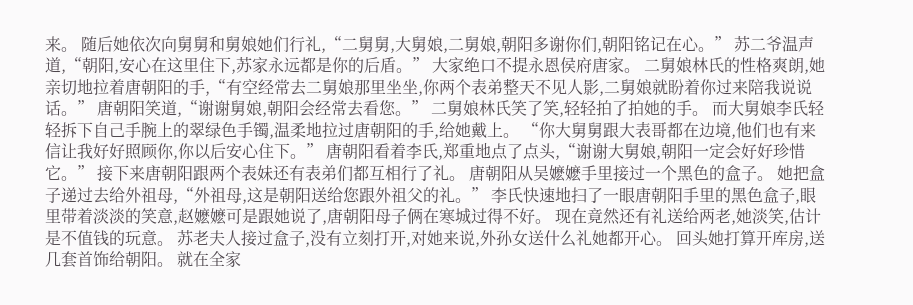来。 随后她依次向舅舅和舅娘她们行礼,“二舅舅,大舅娘,二舅娘,朝阳多谢你们,朝阳铭记在心。” 苏二爷温声道,“朝阳,安心在这里住下,苏家永远都是你的后盾。” 大家绝口不提永恩侯府唐家。 二舅娘林氏的性格爽朗,她亲切地拉着唐朝阳的手,“有空经常去二舅娘那里坐坐,你两个表弟整天不见人影,二舅娘就盼着你过来陪我说说话。” 唐朝阳笑道,“谢谢舅娘,朝阳会经常去看您。” 二舅娘林氏笑了笑,轻轻拍了拍她的手。 而大舅娘李氏轻轻拆下自己手腕上的翠绿色手镯,温柔地拉过唐朝阳的手,给她戴上。 “你大舅舅跟大表哥都在边境,他们也有来信让我好好照顾你,你以后安心住下。” 唐朝阳看着李氏,郑重地点了点头,“谢谢大舅娘,朝阳一定会好好珍惜它。” 接下来唐朝阳跟两个表妹还有表弟们都互相行了礼。 唐朝阳从吴嬷嬷手里接过一个黑色的盒子。 她把盒子递过去给外祖母,“外祖母,这是朝阳送给您跟外祖父的礼。” 李氏快速地扫了一眼唐朝阳手里的黑色盒子,眼里带着淡淡的笑意,赵嬷嬷可是跟她说了,唐朝阳母子俩在寒城过得不好。 现在竟然还有礼送给两老,她淡笑,估计是不值钱的玩意。 苏老夫人接过盒子,没有立刻打开,对她来说,外孙女送什么礼她都开心。 回头她打算开库房,送几套首饰给朝阳。 就在全家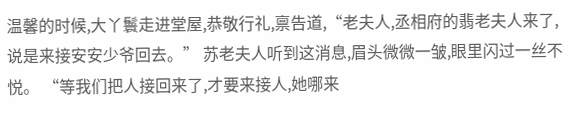温馨的时候,大丫鬟走进堂屋,恭敬行礼,禀告道,“老夫人,丞相府的翡老夫人来了,说是来接安安少爷回去。” 苏老夫人听到这消息,眉头微微一皱,眼里闪过一丝不悦。 “等我们把人接回来了,才要来接人,她哪来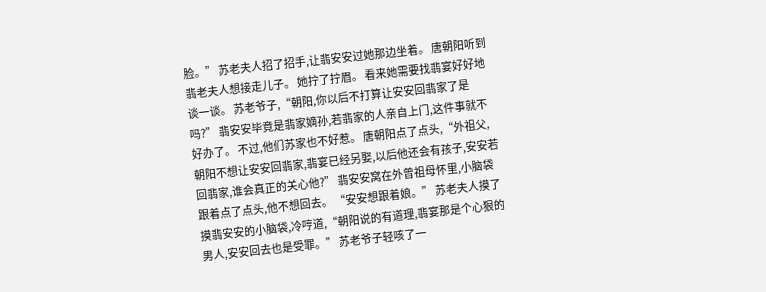脸。” 苏老夫人招了招手,让翡安安过她那边坐着。 唐朝阳听到翡老夫人想接走儿子。 她拧了拧眉。 看来她需要找翡宴好好地谈一谈。 苏老爷子,“朝阳,你以后不打算让安安回翡家了是吗?” 翡安安毕竟是翡家嫡孙,若翡家的人亲自上门,这件事就不好办了。 不过,他们苏家也不好惹。 唐朝阳点了点头,“外祖父,朝阳不想让安安回翡家,翡宴已经另娶,以后他还会有孩子,安安若回翡家,谁会真正的关心他?” 翡安安窝在外曾祖母怀里,小脑袋跟着点了点头,他不想回去。 “安安想跟着娘。” 苏老夫人摸了摸翡安安的小脑袋,冷哼道,“朝阳说的有道理,翡宴那是个心狠的男人,安安回去也是受罪。” 苏老爷子轻咳了一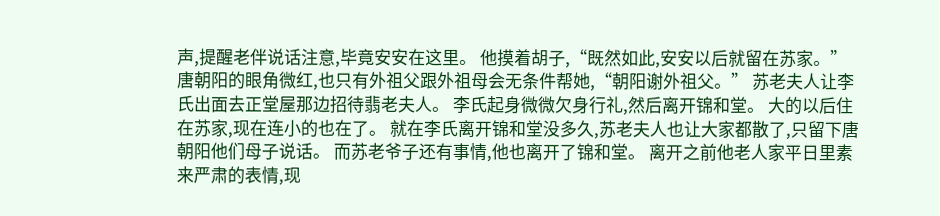声,提醒老伴说话注意,毕竟安安在这里。 他摸着胡子,“既然如此,安安以后就留在苏家。” 唐朝阳的眼角微红,也只有外祖父跟外祖母会无条件帮她,“朝阳谢外祖父。” 苏老夫人让李氏出面去正堂屋那边招待翡老夫人。 李氏起身微微欠身行礼,然后离开锦和堂。 大的以后住在苏家,现在连小的也在了。 就在李氏离开锦和堂没多久,苏老夫人也让大家都散了,只留下唐朝阳他们母子说话。 而苏老爷子还有事情,他也离开了锦和堂。 离开之前他老人家平日里素来严肃的表情,现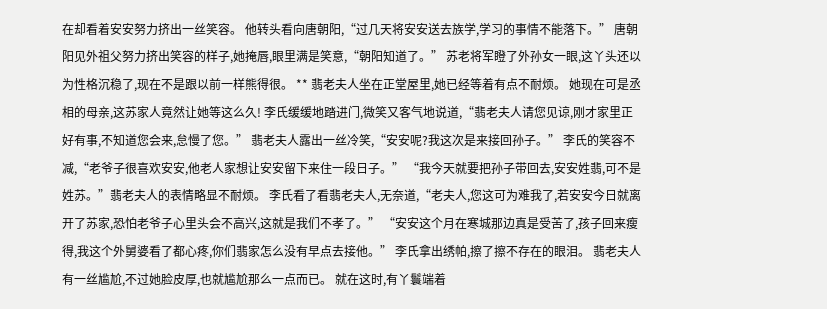在却看着安安努力挤出一丝笑容。 他转头看向唐朝阳,“过几天将安安送去族学,学习的事情不能落下。” 唐朝阳见外祖父努力挤出笑容的样子,她掩唇,眼里满是笑意,“朝阳知道了。” 苏老将军瞪了外孙女一眼,这丫头还以为性格沉稳了,现在不是跟以前一样熊得很。 ** 翡老夫人坐在正堂屋里,她已经等着有点不耐烦。 她现在可是丞相的母亲,这苏家人竟然让她等这么久! 李氏缓缓地踏进门,微笑又客气地说道,“翡老夫人请您见谅,刚才家里正好有事,不知道您会来,怠慢了您。” 翡老夫人露出一丝冷笑,“安安呢?我这次是来接回孙子。” 李氏的笑容不减,“老爷子很喜欢安安,他老人家想让安安留下来住一段日子。” “我今天就要把孙子带回去,安安姓翡,可不是姓苏。”翡老夫人的表情略显不耐烦。 李氏看了看翡老夫人,无奈道,“老夫人,您这可为难我了,若安安今日就离开了苏家,恐怕老爷子心里头会不高兴,这就是我们不孝了。” “安安这个月在寒城那边真是受苦了,孩子回来瘦得,我这个外舅婆看了都心疼,你们翡家怎么没有早点去接他。” 李氏拿出绣帕,擦了擦不存在的眼泪。 翡老夫人有一丝尴尬,不过她脸皮厚,也就尴尬那么一点而已。 就在这时,有丫鬟端着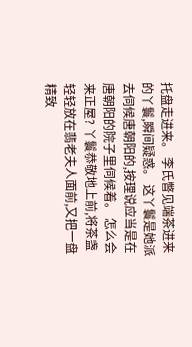托盘走进来。 李氏瞥见端茶进来的丫鬟,瞬间疑惑。 这丫鬟是她派去伺候唐朝阳的,按理说应当是在唐朝阳的院子里伺候着。 怎么会来正屋? 丫鬟恭敬地上前,将茶盏轻轻放在翡老夫人面前,又把一盘精致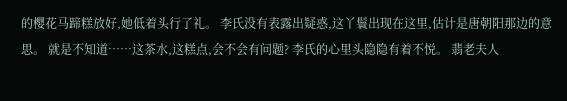的樱花马蹄糕放好,她低着头行了礼。 李氏没有表露出疑惑,这丫鬟出现在这里,估计是唐朝阳那边的意思。 就是不知道……这茶水,这糕点,会不会有问题? 李氏的心里头隐隐有着不悦。 翡老夫人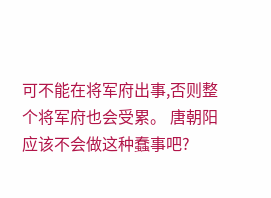可不能在将军府出事,否则整个将军府也会受累。 唐朝阳应该不会做这种蠢事吧?